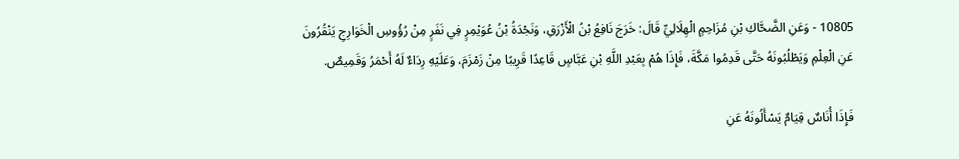10805 - وَعَنِ الضَّحَّاكِ بْنِ مُزَاحِمٍ الْهِلَالِيِّ قَالَ: خَرَجَ نَافِعُ بْنُ الْأَزْرَقِ، وَنَجْدَةُ بْنُ عُوَيْمِرٍ فِي نَفَرٍ مِنْ رُؤُوسِ الْخَوَارِجِ يَنْقُرُونَ عَنِ الْعِلْمِ وَيَطْلُبُونَهُ حَتَّى قَدِمُوا مَكَّةَ، فَإِذَا هُمْ بِعَبْدِ اللَّهِ بْنِ عَبَّاسٍ قَاعِدًا قَرِيبًا مِنْ زَمْزَمَ، وَعَلَيْهِ رِدَاءٌ لَهُ أَحْمَرُ وَقَمِيصٌ.

فَإِذَا أُنَاسٌ قِيَامٌ يَسْأَلُونَهُ عَنِ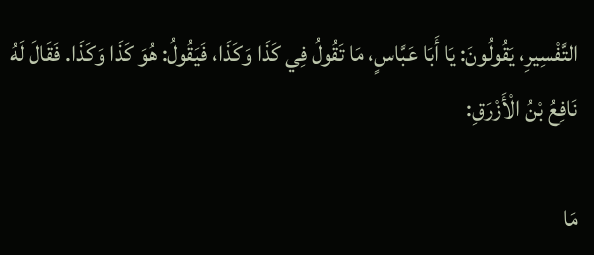التَّفْسِيرِ، يَقُولُونَ: يَا أَبَا عَبَّاسٍ، مَا تَقُولُ فِي كَذَا وَكَذَا، فَيَقُولُ: هُوَ كَذَا وَكَذَا. فَقَالَ لَهُ نَافِعُ بْنُ الْأَزْرَقِ:

مَا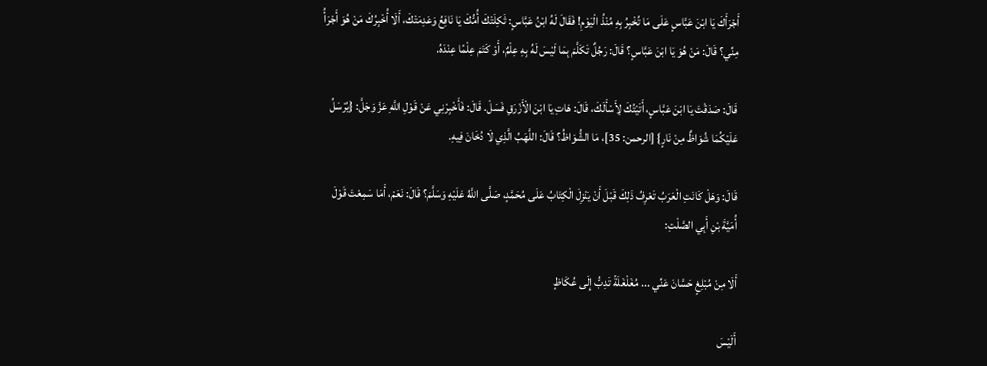أَجْرَأَكَ يَا ابْنَ عَبَّاسٍ عَلَى مَا تُخْبِرُ بِهِ مُنْذُ الْيَوْمِ! فَقَالَ لَهُ ابْنُ عَبَّاسٍ: ثَكِلَتْكَ أُمُّكَ يَا نَافِعُ وَعَدِمَتْكَ، أَلَا أُخْبِرُكَ مَنْ هُوَ أَجْرَأُ مِنِّي؟ قَالَ: مَنْ هُوَ يَا ابْنَ عَبَّاسٍ؟ قَالَ: رَجُلٌ تَكَلَّمَ بِمَا لَيْسَ لَهُ بِهِ عِلْمٌ، أَوْ كَتَمَ عِلْمًا عِنْدَهُ.

قَالَ: صَدَقْتَ يَا ابْنَ عَبَّاسٍ، أَتَيْتُكَ لِأَسْأَلَكَ، قَالَ: هَاتِ يَا ابْنَ الْأَزْرَقِ فَسَلْ. قَالَ: فَأَخْبِرْنِي عَنْ قَوْلِ اللَّهِ عَزَّ وَجَلَّ: {يُرْسَلُ عَلَيْكُمَا شُوَاظٌ مِنْ نَارٍ} [الرحمن: 35]، مَا الشُّوَاظُ؟ قَالَ: اللَّهَبُ الَّذِي لَا دُخَانَ فِيهِ.

قَالَ: وَهَلْ كَانَتِ الْعَرَبُ تَعْرِفُ ذَلِكَ قَبْلَ أَنْ يَنْزِلَ الْكِتَابُ عَلَى مُحَمَّدٍ، صَلَّى اللَّهُ عَلَيْهِ وَسَلَّمَ؟ قَالَ: نَعَمْ، أَمَا سَمِعْتَ قَوْلَ أُمَيَّةَ بْنِ أَبِي الصَّلْتِ:

أَلَا مِنْ مُبْلِغٍ حَسَّانَ عَنِّي ... مُغَلْغَلَةً تَدِبُّ إِلَى عُكَاظٍ

أَلَيْسَ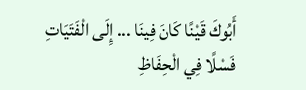أَبُوكَ قَيْنًا كَانَ فِينَا ... إِلَى الْفَتَيَاتِ فَسْلًا فِي الْحِفَاظِ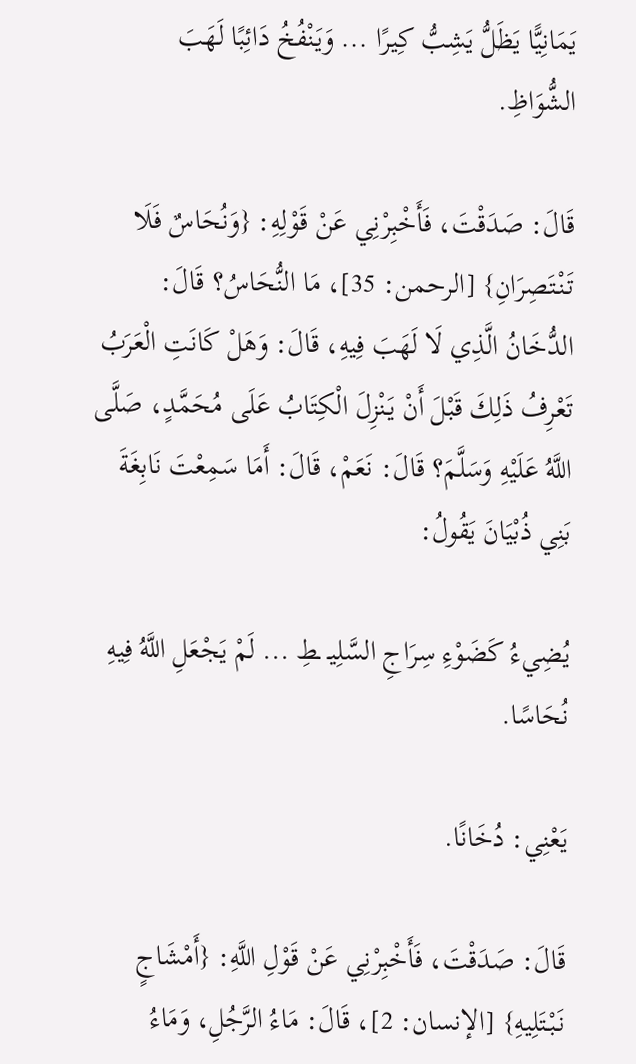يَمَانِيًّا يَظَلُّ يَشِبُّ كِيرًا ... وَيَنْفُخُ دَائِبًا لَهَبَ الشُّوَاظِ.

قَالَ: صَدَقْتَ، فَأَخْبِرْنِي عَنْ قَوْلِهِ: {وَنُحَاسٌ فَلَا تَنْتَصِرَانِ} [الرحمن: 35]، مَا النُّحَاسُ؟ قَالَ: الدُّخَانُ الَّذِي لَا لَهَبَ فِيهِ، قَالَ: وَهَلْ كَانَتِ الْعَرَبُ تَعْرِفُ ذَلِكَ قَبْلَ أَنْ يَنْزِلَ الْكِتَابُ عَلَى مُحَمَّدٍ، صَلَّى اللَّهُ عَلَيْهِ وَسَلَّمَ؟ قَالَ: نَعَمْ، قَالَ: أَمَا سَمِعْتَ نَابِغَةَ بَنِي ذُبْيَانَ يَقُولُ:

يُضِيءُ كَضَوْءِ سِرَاجِ السَّلِيـ ـطِ ... لَمْ يَجْعَلِ اللَّهُ فِيهِ نُحَاسًا.

يَعْنِي: دُخَانًا.

قَالَ: صَدَقْتَ، فَأَخْبِرْنِي عَنْ قَوْلِ اللَّهِ: {أَمْشَاجٍ نَبْتَلِيهِ} [الإنسان: 2]، قَالَ: مَاءُ الرَّجُلِ، وَمَاءُ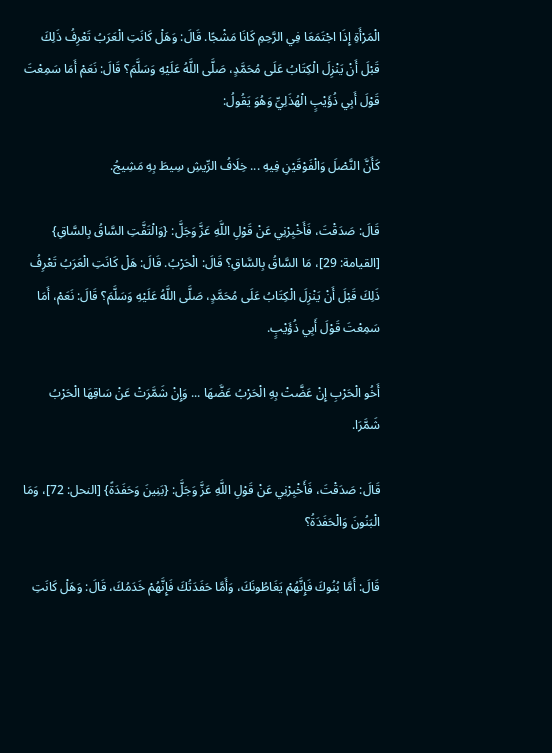الْمَرْأَةِ إِذَا اجْتَمَعَا فِي الرَّحِمِ كَانَا مَشْجًا. قَالَ: وَهَلْ كَانَتِ الْعَرَبُ تَعْرِفُ ذَلِكَ قَبْلَ أَنْ يَنْزِلَ الْكِتَابُ عَلَى مُحَمَّدٍ، صَلَّى اللَّهُ عَلَيْهِ وَسَلَّمَ؟ قَالَ: نَعَمْ أَمَا سَمِعْتَ قَوْلَ أَبِي ذُؤَيْبٍ الْهُذَلِيِّ وَهُوَ يَقُولُ:

كَأَنَّ النَّصْلَ وَالْفَوْقَيْنِ فِيهِ ... خِلَافُ الرِّيشِ سِيطَ بِهِ مَشِيجُ.

قَالَ: صَدَقْتَ، فَأَخْبِرْنِي عَنْ قَوْلِ اللَّهِ عَزَّ وَجَلَّ: {وَالْتَفَّتِ السَّاقُ بِالسَّاقِ} [القيامة: 29]، مَا السَّاقُ بِالسَّاقِ؟ قَالَ: الْحَرْبُ. قَالَ: هَلْ كَانَتِ الْعَرَبُ تَعْرِفُ ذَلِكَ قَبْلَ أَنْ يَنْزِلَ الْكِتَابُ عَلَى مُحَمَّدٍ، صَلَّى اللَّهُ عَلَيْهِ وَسَلَّمَ؟ قَالَ: نَعَمْ، أَمَا سَمِعْتَ قَوْلَ أَبِي ذُؤَيْبٍ.

أَخُو الْحَرْبِ إِنْ عَضَّتْ بِهِ الْحَرْبُ عَضَّهَا ... وَإِنْ شَمَّرَتْ عَنْ سَاقِهَا الْحَرْبُ شَمَّرَا.

قَالَ: صَدَقْتَ، فَأَخْبِرْنِي عَنْ قَوْلِ اللَّهِ عَزَّ وَجَلَّ: {بَنِينَ وَحَفَدَةً} [النحل: 72]، وَمَا الْبَنُونَ وَالْحَفَدَةُ؟

قَالَ: أَمَّا بُنُوكَ فَإِنَّهُمْ يَغَاطُونَكَ، وَأَمَّا حَفَدَتُكَ فَإِنَّهُمْ خَدَمُكَ، قَالَ: وَهَلْ كَانَتِ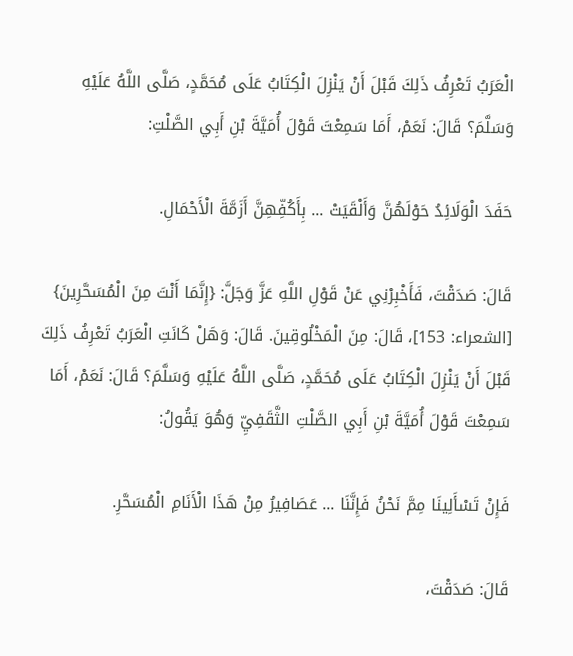الْعَرَبُ تَعْرِفُ ذَلِكَ قَبْلَ أَنْ يَنْزِلَ الْكِتَابُ عَلَى مُحَمَّدٍ، صَلَّى اللَّهُ عَلَيْهِ وَسَلَّمَ؟ قَالَ: نَعَمْ، أَمَا سَمِعْتَ قَوْلَ أُمَيَّةَ بْنِ أَبِي الصَّلْتِ:

حَفَدَ الْوَلَائِدُ حَوْلَهُنَّ وَأَلْقَيَتْ ... بِأَكُفِّهِنَّ أَزَمَّةَ الْأَحْمَالِ.

قَالَ: صَدَقْتَ، فَأَخْبِرْنِي عَنْ قَوْلِ اللَّهِ عَزَّ وَجَلَّ: {إِنَّمَا أَنْتَ مِنَ الْمُسَحَّرِينَ} [الشعراء: 153]، قَالَ: مِنَ الْمَخْلُوقِينَ. قَالَ: وَهَلْ كَانَتِ الْعَرَبُ تَعْرِفُ ذَلِكَ قَبْلَ أَنْ يَنْزِلَ الْكِتَابُ عَلَى مُحَمَّدٍ، صَلَّى اللَّهُ عَلَيْهِ وَسَلَّمَ؟ قَالَ: نَعَمْ، أَمَا سَمِعْتَ قَوْلَ أُمَيَّةَ بْنِ أَبِي الصَّلْتِ الثَّقَفِيِّ وَهُوَ يَقُولُ:

فَإِنْ تَسْأَلِينَا مِمَّ نَحْنُ فَإِنَّنَا ... عَصَافِيرُ مِنْ هَذَا الْأَنَامِ الْمُسَحَّرِ.

قَالَ: صَدَقْتَ،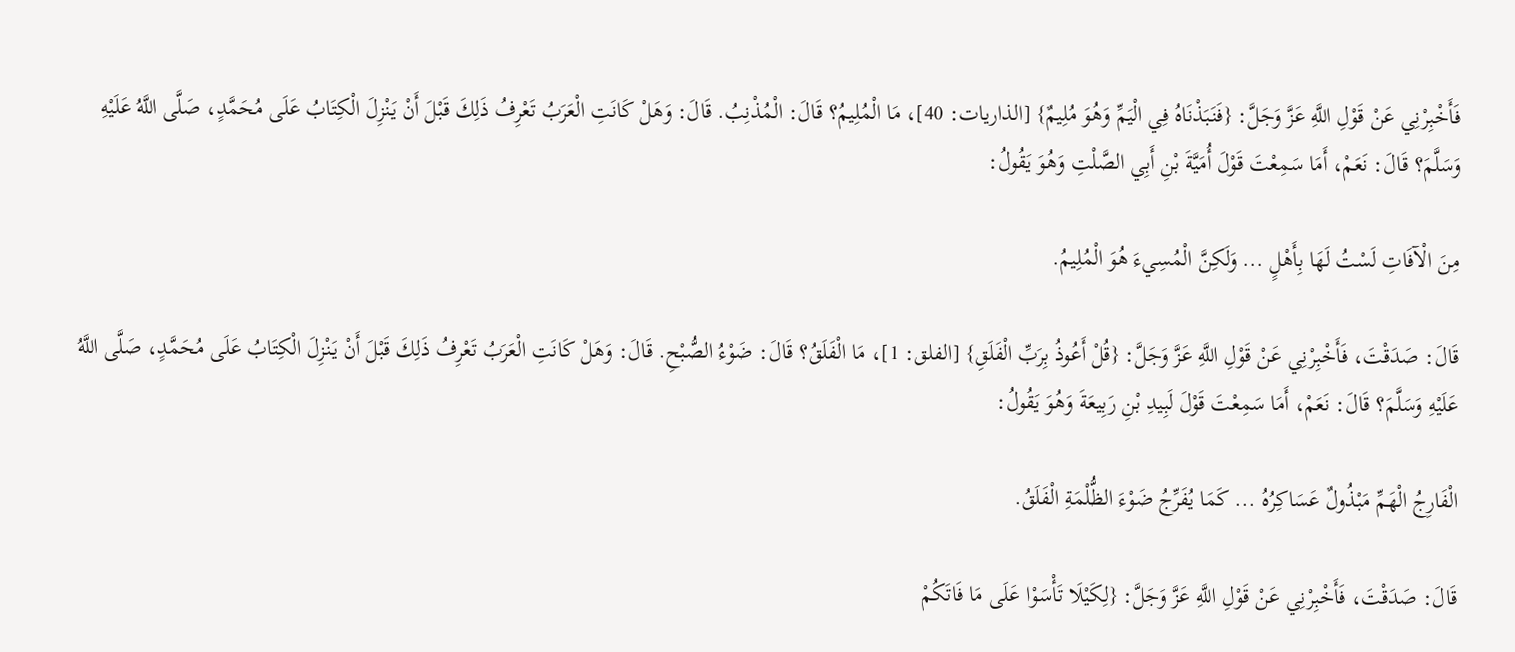فَأَخْبِرْنِي عَنْ قَوْلِ اللَّهِ عَزَّ وَجَلَّ: {فَنَبَذْنَاهُ فِي الْيَمِّ وَهُوَ مُلِيمٌ} [الذاريات: 40]، مَا الْمُلِيمُ؟ قَالَ: الْمُذْنِبُ. قَالَ: وَهَلْ كَانَتِ الْعَرَبُ تَعْرِفُ ذَلِكَ قَبْلَ أَنْ يَنْزِلَ الْكِتَابُ عَلَى مُحَمَّدٍ، صَلَّى اللَّهُ عَلَيْهِ وَسَلَّمَ؟ قَالَ: نَعَمْ، أَمَا سَمِعْتَ قَوْلَ أُمَيَّةَ بْنِ أَبِي الصَّلْتِ وَهُوَ يَقُولُ:

مِنَ الْآفَاتِ لَسْتُ لَهَا بِأَهْلٍ ... وَلَكِنَّ الْمُسِيءَ هُوَ الْمُلِيمُ.

قَالَ: صَدَقْتَ، فَأَخْبِرْنِي عَنْ قَوْلِ اللَّهِ عَزَّ وَجَلَّ: {قُلْ أَعُوذُ بِرَبِّ الْفَلَقِ} [الفلق: 1]، مَا الْفَلَقُ؟ قَالَ: ضَوْءُ الصُّبْحِ. قَالَ: وَهَلْ كَانَتِ الْعَرَبُ تَعْرِفُ ذَلِكَ قَبْلَ أَنْ يَنْزِلَ الْكِتَابُ عَلَى مُحَمَّدٍ، صَلَّى اللَّهُ عَلَيْهِ وَسَلَّمَ؟ قَالَ: نَعَمْ، أَمَا سَمِعْتَ قَوْلَ لَبِيدِ بْنِ رَبِيعَةَ وَهُوَ يَقُولُ:

الْفَارِجُ الْهَمِّ مَبْذُولٌ عَسَاكِرُهُ ... كَمَا يُفَرِّجُ ضَوْءَ الظُّلْمَةِ الْفَلَقُ.

قَالَ: صَدَقْتَ، فَأَخْبِرْنِي عَنْ قَوْلِ اللَّهِ عَزَّ وَجَلَّ: {لِكَيْلَا تَأْسَوْا عَلَى مَا فَاتَكُمْ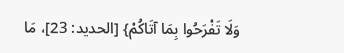وَلَا تَفْرَحُوا بِمَا آتَاكُمْ} [الحديد: 23]، مَا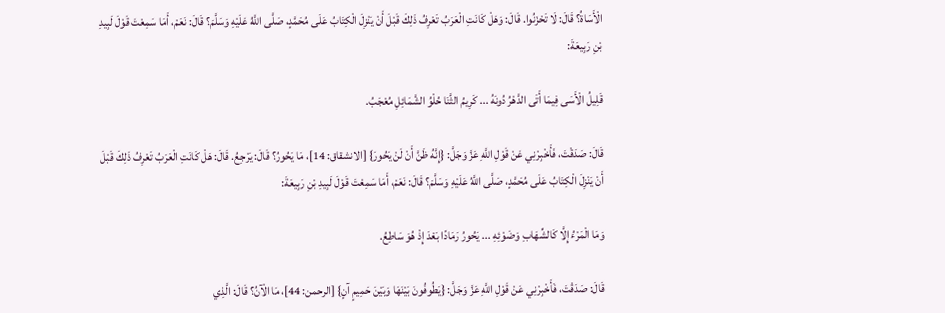الْأَسَاةُ؟ قَالَ: لَا تَحْزَنُوا. قَالَ: وَهَلْ كَانَتِ الْعَرَبُ تَعْرِفُ ذَلِكَ قَبْلَ أَنْ يَنْزِلَ الْكِتَابُ عَلَى مُحَمَّدٍ، صَلَّى اللَّهُ عَلَيْهِ وَسَلَّمَ؟ قَالَ: نَعَمْ، أَمَا سَمِعْتَ قَوْلَ لَبِيدِ بْنِ رَبِيعَةَ:

قَلِيلُ الْأَسَى فِيمَا أَتَى الدَّهْرُ دُونَهُ ... كَرِيمُ الثَّنَا حُلْوُ الشَّمَائِلِ مُعْجَبُ.

قَالَ: صَدَقْتَ، فَأَخْبِرْنِي عَنْ قَوْلِ اللَّهِ عَزَّ وَجَلَّ: {إِنَّهُ ظَنَّ أَنْ لَنْ يَحُورَ} [الانشقاق: 14]، مَا يَحُورُ؟ قَالَ: يَرْجِعُ. قَالَ: هَلْ كَانَتِ الْعَرَبُ تَعْرِفُ ذَلِكَ قَبْلَ أَنْ يَنْزِلَ الْكِتَابُ عَلَى مُحَمَّدٍ، صَلَّى اللَّهُ عَلَيْهِ وَسَلَّمَ؟ قَالَ: نَعَمْ، أَمَا سَمِعْتَ قَوْلَ لَبِيدِ بْنِ رَبِيعَةَ:

وَمَا الْمَرْءُ إِلَّا كَالشِّهَابِ وَضَوْئِهِ ... يَحُورُ رَمَادًا بَعْدَ إِذْ هُوَ سَاطِعُ.

قَالَ: صَدَقْتَ، فَأَخْبِرْنِي عَنْ قَوْلِ اللَّهِ عَزَّ وَجَلَّ: {يَطُوفُونَ بَيْنَهَا وَبَيْنَ حَمِيمٍ آنٍ} [الرحمن: 44]، مَا الْآنُ؟ قَالَ: الَّذِي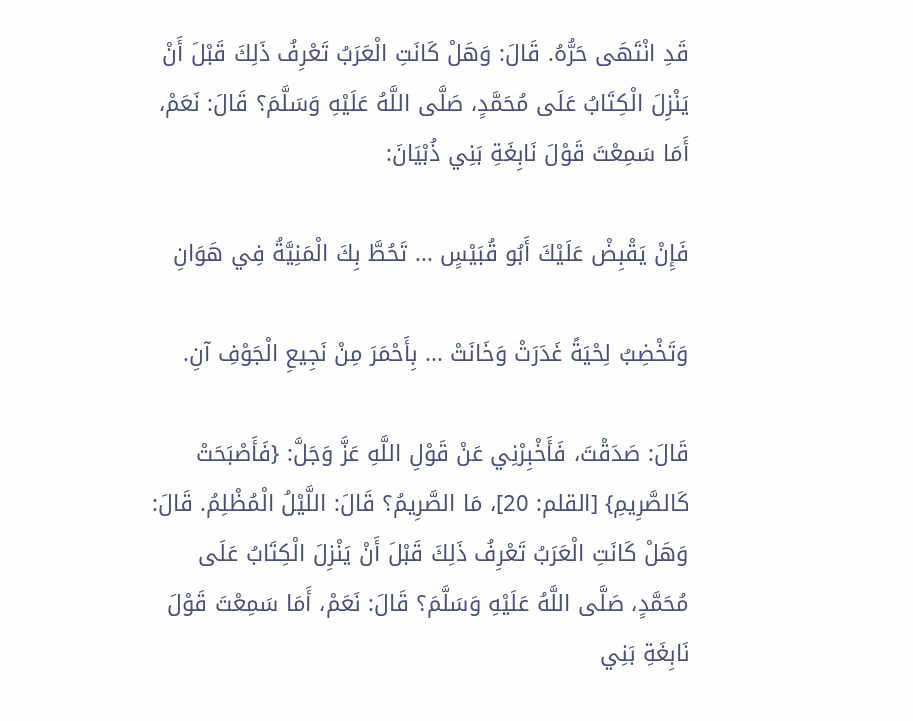قَدِ انْتَهَى حَرُّهُ. قَالَ: وَهَلْ كَانَتِ الْعَرَبُ تَعْرِفُ ذَلِكَ قَبْلَ أَنْ يَنْزِلَ الْكِتَابُ عَلَى مُحَمَّدٍ، صَلَّى اللَّهُ عَلَيْهِ وَسَلَّمَ؟ قَالَ: نَعَمْ، أَمَا سَمِعْتَ قَوْلَ نَابِغَةِ بَنِي ذُبْيَانَ:

فَإِنْ يَقْبِضْ عَلَيْكَ أَبُو قُبَيْسٍ ... تَحُطَّ بِكَ الْمَنِيَّةُ فِي هَوَانِ

وَتَخْضِبُ لِحْيَةً غَدَرَتْ وَخَانَتْ ... بِأَحْمَرَ مِنْ نَجِيعِ الْجَوْفِ آنِ.

قَالَ: صَدَقْتَ، فَأَخْبِرْنِي عَنْ قَوْلِ اللَّهِ عَزَّ وَجَلَّ: {فَأَصْبَحَتْ كَالصَّرِيمِ} [القلم: 20]، مَا الصَّرِيمُ؟ قَالَ: اللَّيْلُ الْمُظْلِمُ. قَالَ: وَهَلْ كَانَتِ الْعَرَبُ تَعْرِفُ ذَلِكَ قَبْلَ أَنْ يَنْزِلَ الْكِتَابُ عَلَى مُحَمَّدٍ، صَلَّى اللَّهُ عَلَيْهِ وَسَلَّمَ؟ قَالَ: نَعَمْ، أَمَا سَمِعْتَ قَوْلَ نَابِغَةِ بَنِي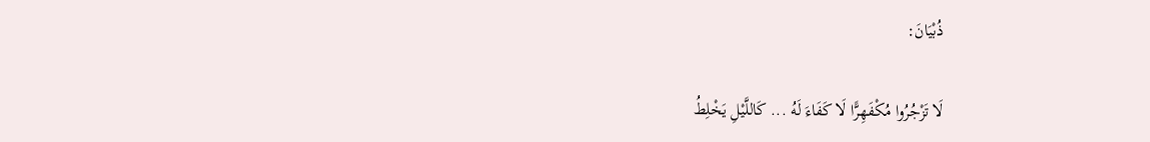ذُبْيَانَ:

لَا تَزْجُرُوا مُكْفَهِرًّا لَا كَفَاءَ لَهُ ... كَاللَّيْلِ يَخْلِطُ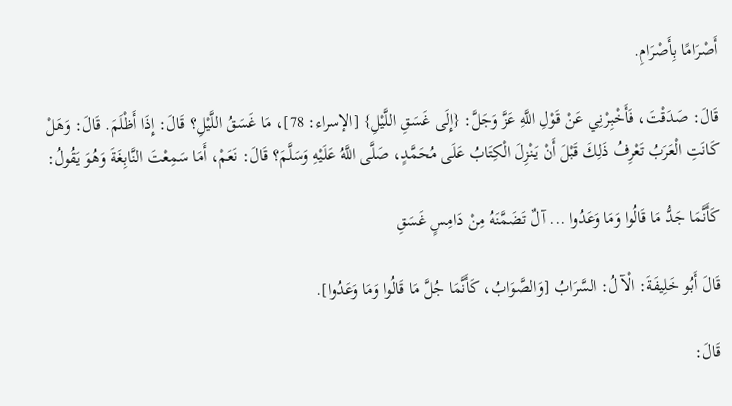أَصْرَامًا بِأَصْرَامِ.

قَالَ: صَدَقْتَ، فَأَخْبِرْنِي عَنْ قَوْلِ اللَّهِ عَزَّ وَجَلَّ: {إِلَى غَسَقِ اللَّيْلِ} [الإسراء: 78]، مَا غَسَقُ اللَّيْلِ؟ قَالَ: إِذَا أَظْلَمَ. قَالَ: وَهَلْ كَانَتِ الْعَرَبُ تَعْرِفُ ذَلِكَ قَبْلَ أَنْ يَنْزِلَ الْكِتَابُ عَلَى مُحَمَّدٍ، صَلَّى اللَّهُ عَلَيْهِ وَسَلَّمَ؟ قَالَ: نَعَمْ، أَمَا سَمِعْتَ النَّابِغَةَ وَهُوَ يَقُولُ:

كَأَنَّمَا جَدُّ مَا قَالُوا وَمَا وَعَدُوا ... آلٌ تَضَمَّنَهُ مِنْ دَامِسٍ غَسَقِ

قَالَ أَبُو خَلِيفَةَ: الْآلُ: السَّرَابُ [وَالصَّوَابُ، كَأَنَّمَا جُلَّ مَا قَالُوا وَمَا وَعَدُوا].

قَالَ: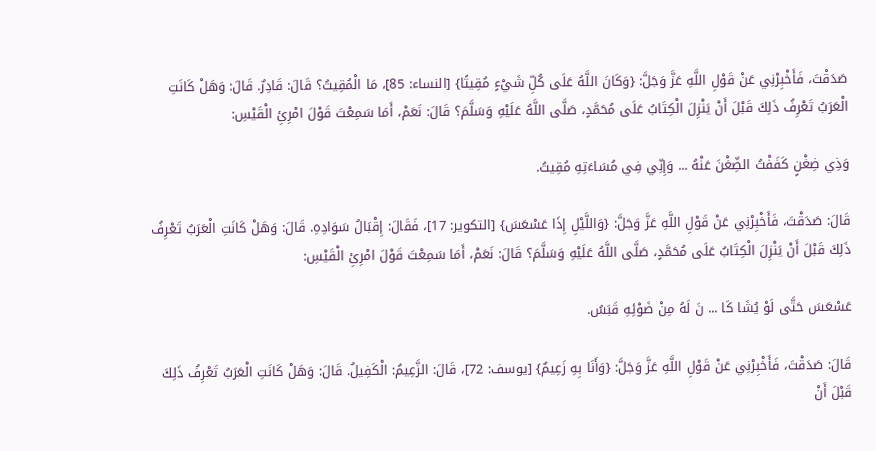صَدَقْتَ، فَأَخْبِرْنِي عَنْ قَوْلِ اللَّهِ عَزَّ وَجَلَّ: {وَكَانَ اللَّهُ عَلَى كُلِّ شَيْءٍ مُقِيتًا} [النساء: 85]، مَا الْمُقِيتُ؟ قَالَ: قَادِرٌ. قَالَ: وَهَلْ كَانَتِ الْعَرَبُ تَعْرِفُ ذَلِكَ قَبْلَ أَنْ يَنْزِلَ الْكِتَابُ عَلَى مُحَمَّدٍ، صَلَّى اللَّهُ عَلَيْهِ وَسَلَّمَ؟ قَالَ: نَعَمْ، أَمَا سَمِعْتَ قَوْلَ امْرِئِ الْقَيْسِ:

وَذِي ضِغْنٍ كَفَفْتُ الضِّغْنَ عَنْهُ ... وَإِنِّي فِي مُسَاءَتِهِ مُقِيتُ.

قَالَ: صَدَقْتَ، فَأَخْبِرْنِي عَنْ قَوْلِ اللَّهِ عَزَّ وَجَلَّ: {وَاللَّيْلِ إِذَا عَسْعَسَ} [التكوير: 17]، فَقَالَ: إِقْبَالُ سَوَادِهِ. قَالَ: وَهَلْ كَانَتِ الْعَرَبُ تَعْرِفُ ذَلِكَ قَبْلَ أَنْ يَنْزِلَ الْكِتَابُ عَلَى مُحَمَّدٍ، صَلَّى اللَّهُ عَلَيْهِ وَسَلَّمَ؟ قَالَ: نَعَمْ، أَمَا سَمِعْتَ قَوْلَ امْرِئِ الْقَيْسِ:

عَسْعَسَ حَتَّى لَوْ يُشَا كَا ... نَ لَهُ مِنْ ضَوْئِهِ قَبَسُ.

قَالَ: صَدَقْتَ، فَأَخْبِرْنِي عَنْ قَوْلِ اللَّهِ عَزَّ وَجَلَّ: {وَأَنَا بِهِ زَعِيمٌ} [يوسف: 72]، قَالَ: الزَّعِيمُ: الْكَفِيلُ. قَالَ: وَهَلْ كَانَتِ الْعَرَبُ تَعْرِفُ ذَلِكَ قَبْلَ أَنْ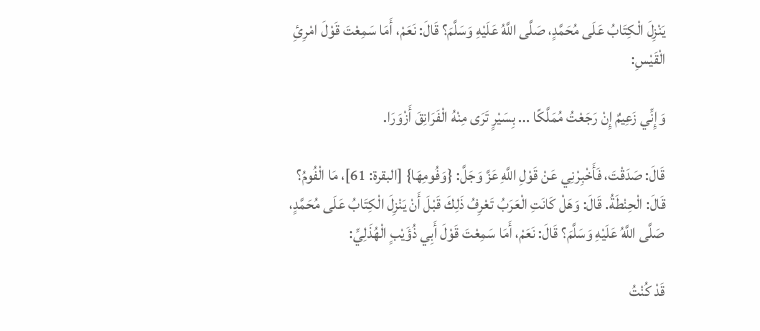يَنْزِلَ الْكِتَابُ عَلَى مُحَمَّدٍ، صَلَّى اللَّهُ عَلَيْهِ وَسَلَّمَ؟ قَالَ: نَعَمْ، أَمَا سَمِعْتَ قَوْلَ امْرِئِ الْقَيْسِ:

وَإِنِّي زَعِيمٌ إِنْ رَجَعْتُ مُمَلَّكًا ... بِسَيْرٍ تَرَى مِنْهُ الْفَرَانِقَ أَزْوَرَا.

قَالَ: صَدَقْتَ، فَأَخْبِرْنِي عَنْ قَوْلِ اللَّهِ عَزَّ وَجَلَّ: {وَفُومِهَا} [البقرة: 61]، مَا الْفُومُ؟ قَالَ: الْحِنْطَةُ. قَالَ: وَهَلْ كَانَتِ الْعَرَبُ تَعْرِفُ ذَلِكَ قَبْلَ أَنْ يَنْزِلَ الْكِتَابُ عَلَى مُحَمَّدٍ، صَلَّى اللَّهُ عَلَيْهِ وَسَلَّمَ؟ قَالَ: نَعَمْ، أَمَا سَمِعْتَ قَوْلَ أَبِي ذُؤَيْبٍ الْهُذَلِيِّ:

قَدْ كُنْتُ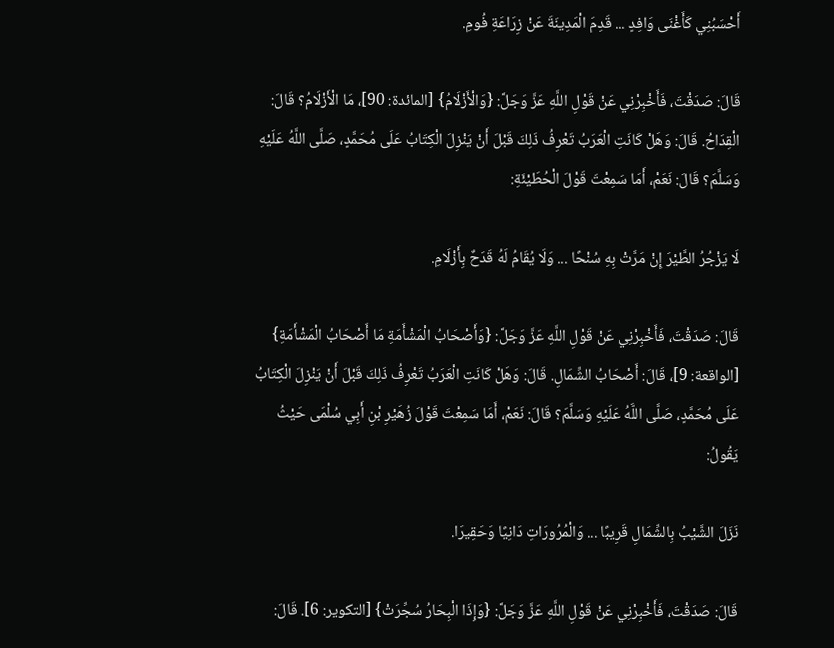أَحْسَبُنِي كَأَغْنَى وَافِدٍ ... قَدِمَ الْمَدِينَةَ عَنْ زِرَاعَةِ فُومِ.

قَالَ: صَدَقْتَ، فَأَخْبِرْنِي عَنْ قَوْلِ اللَّهِ عَزَّ وَجَلَّ: {وَالْأَزْلَامُ} [المائدة: 90]، مَا الْأَزْلَامُ؟ قَالَ: الْقِدَاحُ. قَالَ: وَهَلْ كَانَتِ الْعَرَبُ تَعْرِفُ ذَلِكَ قَبْلَ أَنْ يَنْزِلَ الْكِتَابُ عَلَى مُحَمَّدٍ، صَلَّى اللَّهُ عَلَيْهِ وَسَلَّمَ؟ قَالَ: نَعَمْ، أَمَا سَمِعْتَ قَوْلَ الْحُطَيْئَةِ:

لَا يَزْجُرُ الطَّيْرَ إِنْ مَرَّتْ بِهِ سُنْحًا ... وَلَا يُقَامُ لَهُ قَدَحٌ بِأَزْلَامِ.

قَالَ: صَدَقْتَ، فَأَخْبِرْنِي عَنْ قَوْلِ اللَّهِ عَزَّ وَجَلَّ: {وَأَصْحَابُ الْمَشْأَمَةِ مَا أَصْحَابُ الْمَشْأَمَةِ} [الواقعة: 9]، قَالَ: أَصْحَابُ الشِّمَالِ. قَالَ: وَهَلْ كَانَتِ الْعَرَبُ تَعْرِفُ ذَلِكَ قَبْلَ أَنْ يَنْزِلَ الْكِتَابُ عَلَى مُحَمَّدٍ، صَلَّى اللَّهُ عَلَيْهِ وَسَلَّمَ؟ قَالَ: نَعَمْ، أَمَا سَمِعْتَ قَوْلَ زُهَيْرِ بْنِ أَبِي سُلْمَى حَيْثُ يَقُولُ:

نَزَلَ الشَّيْبُ بِالشِّمَالِ قَرِيبًا ... وَالْمُرُورَاتِ دَانِيًا وَحَقِيرَا.

قَالَ: صَدَقْتَ، فَأَخْبِرْنِي عَنْ قَوْلِ اللَّهِ عَزَّ وَجَلَّ: {وَإِذَا الْبِحَارُ سُجِّرَتْ} [التكوير: 6]. قَالَ: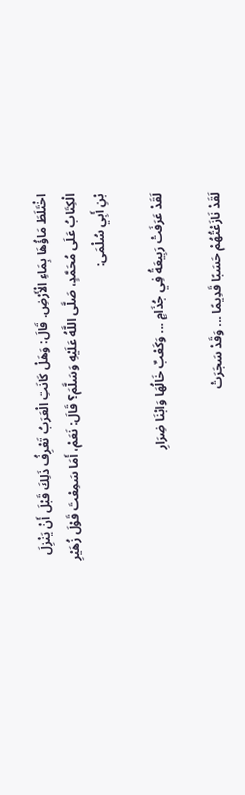اخْتَلَطَ مَاؤُهَا بِمَاءِ الْأَرْضِ. قَالَ: وَهَلْ كَانَتِ الْعَرَبُ تَعْرِفُ ذَلِكَ قَبْلَ أَنْ يَنْزِلَ الْكِتَابُ عَلَى مُحَمَّدٍ، صَلَّى اللَّهُ عَلَيْهِ وَسَلَّمَ؟ قَالَ: نَعَمْ، أَمَا سَمِعْتَ قَوْلَ زُهَيْرِ بْنِ أَبِي سُلْمَى:

لَقَدْ عَرَفَتْ رَبِيعَةُ فِي جُذَامٍ ... وَكَعْبٌ خَالُهَا وَابْنَا ضِرَارِ

لَقَدْ نَازَعْتُهُمْ حَسَبًا قَدِيمًا ... وَقَدْ سَجَرَتْ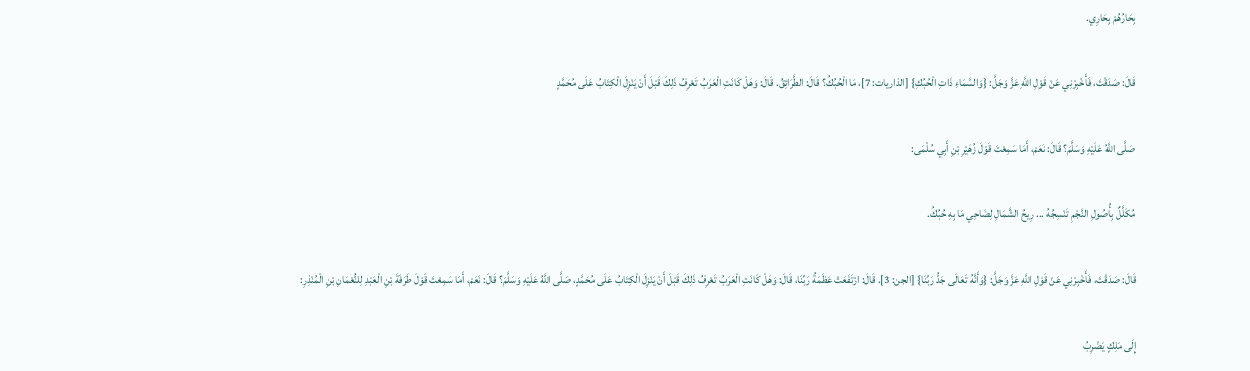بِحَارُهُمْ بِحَارِي.

قَالَ: صَدَقْتَ، فَأَخْبِرْنِي عَنْ قَوْلِ اللَّهِ عَزَّ وَجَلَّ: {وَالسَّمَاءِ ذَاتِ الْحُبُكِ} [الذاريات: 7]، مَا الْحُبُكُ؟ قَالَ: الطَّرَائِقُ. قَالَ: وَهَلْ كَانَتِ الْعَرَبُ تَعْرِفُ ذَلِكَ قَبْلَ أَنْ يَنْزِلَ الْكِتَابُ عَلَى مُحَمَّدٍ

صَلَّى اللَّهُ عَلَيْهِ وَسَلَّمَ؟ قَالَ: نَعَمْ، أَمَا سَمِعْتَ قَوْلَ زُهَيْرِ بْنِ أَبِي سُلْمَى:

مُكَلَّلٌ بِأُصُولِ النَّجْمِ تَنْسِجُهُ ... رِيحُ الشَّمَالِ لِضَاحِي مَا بِهِ حُبُكُ.

قَالَ: صَدَقْتَ، فَأَخْبِرْنِي عَنْ قَوْلِ اللَّهِ عَزَّ وَجَلَّ: {وَأَنَّهُ تَعَالَى جَدُّ رَبِّنَا} [الجن: 3]. قَالَ: ارْتَفَعَتْ عَظَمَةُ رَبِّنَا، قَالَ: وَهَلْ كَانَتِ الْعَرَبُ تَعْرِفُ ذَلِكَ قَبْلَ أَنْ يَنْزِلَ الْكِتَابُ عَلَى مُحَمَّدٍ، صَلَّى اللَّهُ عَلَيْهِ وَسَلَّمَ؟ قَالَ: نَعَمْ، أَمَا سَمِعْتَ قَوْلَ طَرَفَةَ بْنِ الْعَبْدِ لِلنُّعْمَانِ بْنِ الْمُنْذِرِ:

إِلَى مَلِكٍ يَضْرِبُ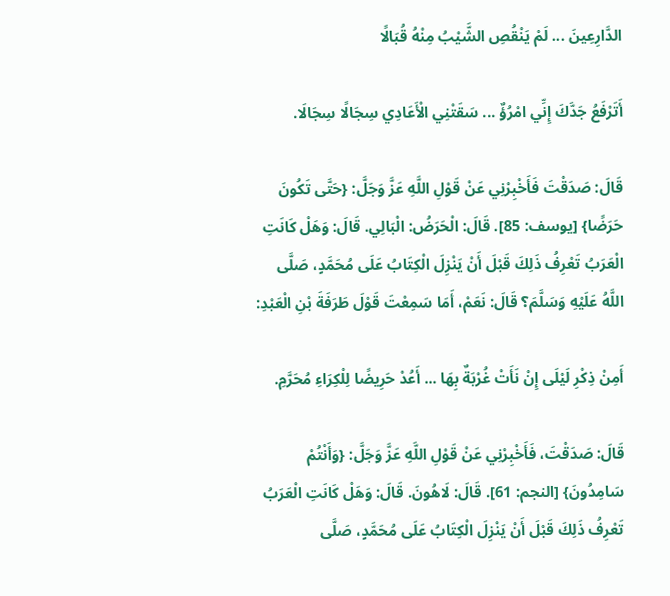الدَّارِعِينَ ... لَمْ يَنْقُصِ الشَّيْبُ مِنْهُ قُبَالًا

أَتَرْفَعُ جَدَّكَ إِنِّي امْرُؤٌ ... سَقَتْنِي الْأَعَادِي سِجَالًا سِجَالَا.

قَالَ: صَدَقْتَ فَأَخْبِرْنِي عَنْ قَوْلِ اللَّهِ عَزَّ وَجَلَّ: {حَتَّى تَكُونَ حَرَضًا} [يوسف: 85]. قَالَ: الْحَرَضُ: الْبَالِي. قَالَ: وَهَلْ كَانَتِ الْعَرَبُ تَعْرِفُ ذَلِكَ قَبْلَ أَنْ يَنْزِلَ الْكِتَابُ عَلَى مُحَمَّدٍ، صَلَّى اللَّهُ عَلَيْهِ وَسَلَّمَ؟ قَالَ: نَعَمْ، أَمَا سَمِعْتَ قَوْلَ طَرَفَةَ بْنِ الْعَبْدِ:

أَمِنْ ذِكْرِ لَيْلَى إِنْ نَأَتْ غُرْبَةٌ بِهَا ... أَعُدْ حَرِيضًا لِلْكِرَاءِ مُحَرَّمِ.

قَالَ: صَدَقْتَ، فَأَخْبِرْنِي عَنْ قَوْلِ اللَّهِ عَزَّ وَجَلَّ: {وَأَنْتُمْ سَامِدُونَ} [النجم: 61]. قَالَ: لَاهُونَ. قَالَ: وَهَلْ كَانَتِ الْعَرَبُ تَعْرِفُ ذَلِكَ قَبْلَ أَنْ يَنْزِلَ الْكِتَابُ عَلَى مُحَمَّدٍ، صَلَّى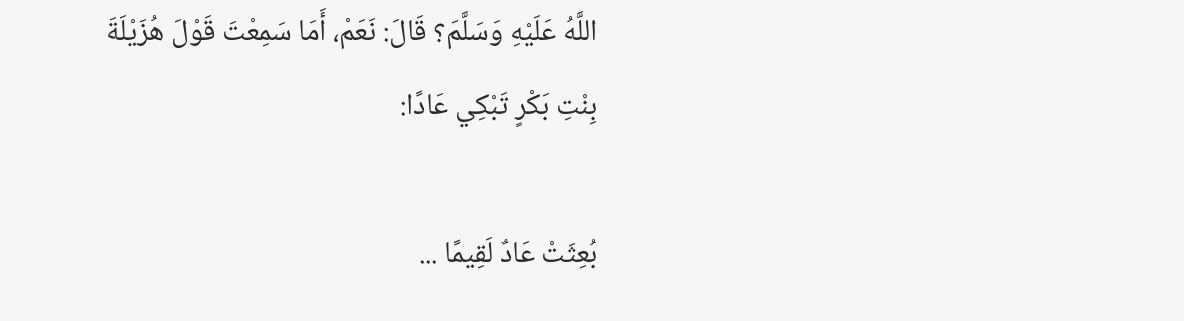اللَّهُ عَلَيْهِ وَسَلَّمَ؟ قَالَ: نَعَمْ، أَمَا سَمِعْتَ قَوْلَ هُزَيْلَةَ بِنْتِ بَكْرٍ تَبْكِي عَادًا:

بُعِثَتْ عَادٌ لَقِيمًا ...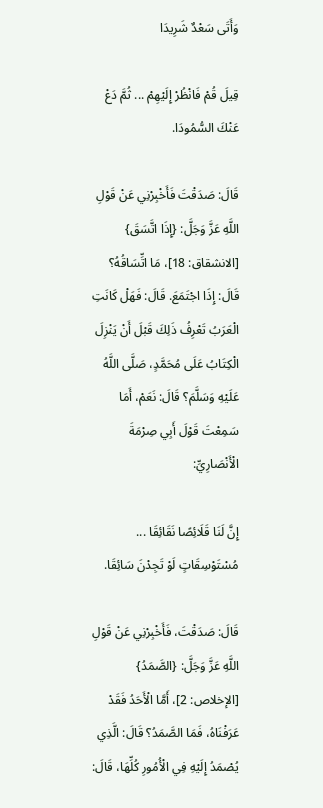وَأَتَى سَعْدٌ شَرِيدَا

قِيلَ قُمْ فَانْظُرْ إِلَيْهِمْ ... ثُمَّ دَعْ عَنْكَ السُّمُودَا.

قَالَ: صَدَقْتَ فَأَخْبِرْنِي عَنْ قَوْلِ اللَّهِ عَزَّ وَجَلَّ: {إِذَا اتَّسَقَ} [الانشقاق: 18]، مَا اتِّسَاقُهُ؟ قَالَ: إِذَا اجْتَمَعَ. قَالَ: فَهَلْ كَانَتِ الْعَرَبُ تَعْرِفُ ذَلِكَ قَبْلَ أَنْ يَنْزِلَ الْكِتَابُ عَلَى مُحَمَّدٍ، صَلَّى اللَّهُ عَلَيْهِ وَسَلَّمَ؟ قَالَ: نَعَمْ، أَمَا سَمِعْتَ قَوْلَ أَبِي صِرْمَةَ الْأَنْصَارِيِّ:

إِنَّ لَنَا قَلَائِصًا نَقَائِقَا ... مُسْتَوْسِقَاتٍ لَوْ تَجِدْنَ سَائِقَا.

قَالَ: صَدَقْتَ، فَأَخْبِرْنِي عَنْ قَوْلِ اللَّهِ عَزَّ وَجَلَّ: {الصَّمَدُ} [الإخلاص: 2]، أَمَّا الْأَحَدُ فَقَدْ عَرَفْنَاهُ، فَمَا الصَّمَدُ؟ قَالَ: الَّذِي يُصْمَدُ إِلَيْهِ فِي الْأُمُورِ كُلِّهَا، قَالَ: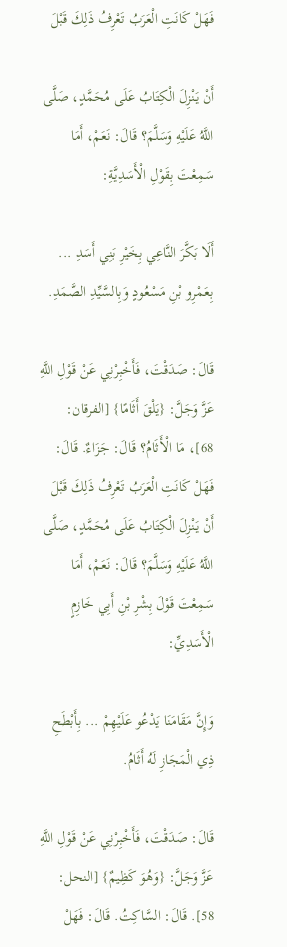فَهَلْ كَانَتِ الْعَرَبُ تَعْرِفُ ذَلِكَ قَبْلَ

أَنْ يَنْزِلَ الْكِتَابُ عَلَى مُحَمَّدٍ، صَلَّى اللَّهُ عَلَيْهِ وَسَلَّمَ؟ قَالَ: نَعَمْ، أَمَا سَمِعْتَ بِقَوْلِ الْأَسَدِيَّةِ:

أَلَا بَكَّرَ النَّاعِي بِخَيْرِ بَنِي أَسَدِ ... بِعَمْرِو بْنِ مَسْعُودٍ وَبِالسَّيِّدِ الصَّمَدِ.

قَالَ: صَدَقْتَ، فَأَخْبِرْنِي عَنْ قَوْلِ اللَّهِ عَزَّ وَجَلَّ: {يَلْقَ أَثَامًا} [الفرقان: 68]، مَا الْأَثَامُ؟ قَالَ: جَزَاءٌ. قَالَ: فَهَلْ كَانَتِ الْعَرَبُ تَعْرِفُ ذَلِكَ قَبْلَ أَنْ يَنْزِلَ الْكِتَابُ عَلَى مُحَمَّدٍ، صَلَّى اللَّهُ عَلَيْهِ وَسَلَّمَ؟ قَالَ: نَعَمْ، أَمَا سَمِعْتَ قَوْلَ بِشْرِ بْنِ أَبِي خَازِمٍ الْأَسَدِيِّ:

وَإِنَّ مَقَامَنَا يَدْعُو عَلَيْهِمْ ... بِأَبْطَحِ ذِي الْمَجَازِ لَهُ أَثَامُ.

قَالَ: صَدَقْتَ، فَأَخْبِرْنِي عَنْ قَوْلِ اللَّهِ عَزَّ وَجَلَّ: {وَهُوَ كَظِيمٌ} [النحل: 58]. قَالَ: السَّاكِتُ. قَالَ: فَهَلْ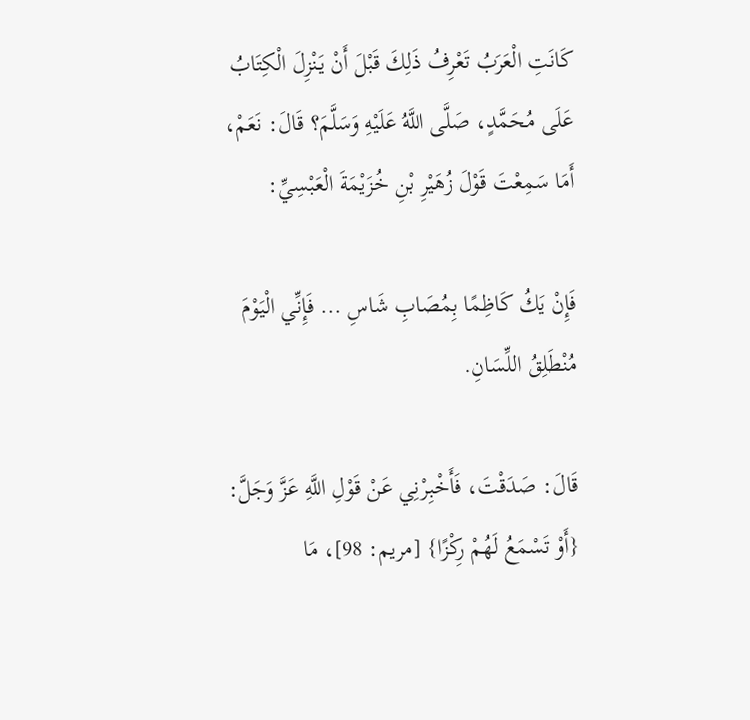كَانَتِ الْعَرَبُ تَعْرِفُ ذَلِكَ قَبْلَ أَنْ يَنْزِلَ الْكِتَابُ عَلَى مُحَمَّدٍ، صَلَّى اللَّهُ عَلَيْهِ وَسَلَّمَ؟ قَالَ: نَعَمْ، أَمَا سَمِعْتَ قَوْلَ زُهَيْرِ بْنِ خُزَيْمَةَ الْعَبْسِيِّ:

فَإِنْ يَكُ كَاظِمًا بِمُصَابِ شَاسِ ... فَإِنِّي الْيَوْمَ مُنْطَلِقُ اللِّسَانِ.

قَالَ: صَدَقْتَ، فَأَخْبِرْنِي عَنْ قَوْلِ اللَّهِ عَزَّ وَجَلَّ: {أَوْ تَسْمَعُ لَهُمْ رِكْزًا} [مريم: 98]، مَا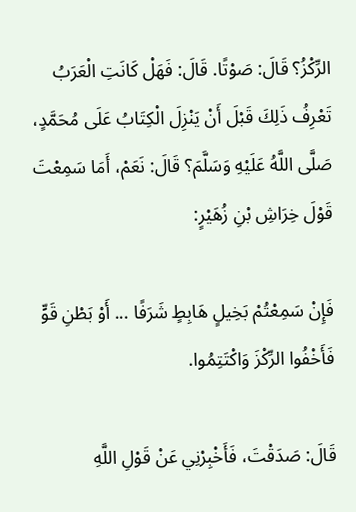الرِّكْزُ؟ قَالَ: صَوْتًا. قَالَ: فَهَلْ كَانَتِ الْعَرَبُ تَعْرِفُ ذَلِكَ قَبْلَ أَنْ يَنْزِلَ الْكِتَابُ عَلَى مُحَمَّدٍ، صَلَّى اللَّهُ عَلَيْهِ وَسَلَّمَ؟ قَالَ: نَعَمْ، أَمَا سَمِعْتَ قَوْلَ خِرَاشِ بْنِ زُهَيْرٍ:

فَإِنْ سَمِعْتُمْ بَخِيلٍ هَابِطٍ شَرَفًا ... أَوْ بَطْنِ قَوٍّ فَأَخْفُوا الرِّكْزَ وَاكْتَتِمُوا.

قَالَ: صَدَقْتَ، فَأَخْبِرْنِي عَنْ قَوْلِ اللَّهِ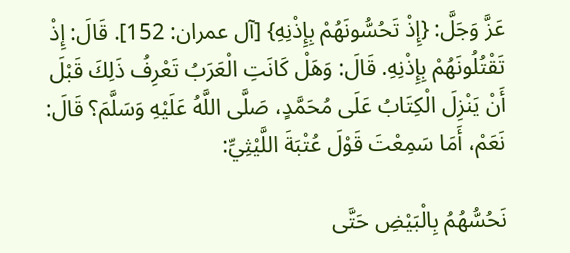عَزَّ وَجَلَّ: {إِذْ تَحُسُّونَهُمْ بِإِذْنِهِ} [آل عمران: 152]. قَالَ: إِذْ تَقْتُلُونَهُمْ بِإِذْنِهِ. قَالَ: وَهَلْ كَانَتِ الْعَرَبُ تَعْرِفُ ذَلِكَ قَبْلَ أَنْ يَنْزِلَ الْكِتَابُ عَلَى مُحَمَّدٍ، صَلَّى اللَّهُ عَلَيْهِ وَسَلَّمَ؟ قَالَ: نَعَمْ، أَمَا سَمِعْتَ قَوْلَ عُتْبَةَ اللَّيْثِيِّ:

نَحُسُّهُمُ بِالْبَيْضِ حَتَّى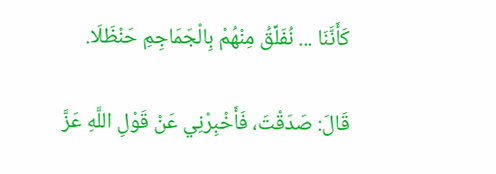كَأَنَّنَا ... نُفَلِّقُ مِنْهُمْ بِالْجَمَاجِمِ حَنْظَلَا.

قَالَ: صَدَقْتَ، فَأَخْبِرْنِي عَنْ قَوْلِ اللَّهِ عَزَّ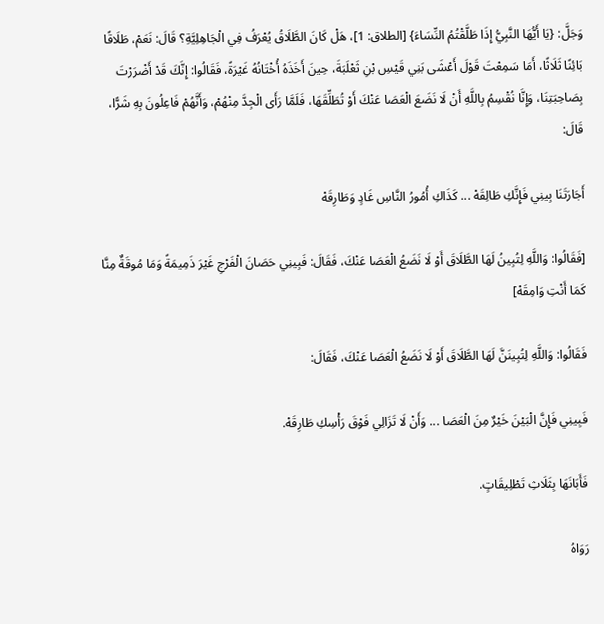وَجَلَّ: {يَا أَيُّهَا النَّبِيُّ إِذَا طَلَّقْتُمُ النِّسَاءَ} [الطلاق: 1]، هَلْ كَانَ الطَّلَاقُ يُعْرَفُ فِي الْجَاهِلِيَّةِ؟ قَالَ: نَعَمْ، طَلَاقًا بَائِنًا ثَلَاثًا، أَمَا سَمِعْتَ قَوْلَ أَعْشَى بَنِي قَيْسِ بْنِ ثَعْلَبَةَ، حِينَ أَخَذَهُ أُخْتَانُهُ غَيْرَةً، فَقَالُوا: إِنَّكَ قَدْ أَضْرَرْتَ بِصَاحِبَتِنَا، وَإِنَّا نُقْسِمُ بِاللَّهِ أَنْ لَا نَضَعَ الْعَصَا عَنْكَ أَوْ تُطَلِّقَهَا، فَلَمَّا رَأَى الْجِدَّ مِنْهُمْ، وَأَنَّهُمْ فَاعِلُونَ بِهِ شَرًّا، قَالَ:

أَجَارَتَنَا بِينِي فَإِنَّكِ طَالِقَهْ ... كَذَاكِ أُمُورُ النَّاسِ غَادٍ وَطَارِقَهْ

[فَقَالُوا: وَاللَّهِ لِتُبِينُ لَهَا الطَّلَاقَ أَوْ لَا نَضَعُ الْعَصَا عَنْكَ، فَقَالَ: فَبِينِي حَصَانَ الْفَرْجِ غَيْرَ ذَمِيمَةً وَمَا مُوقَةٌ مِنَّا كَمَا أَنْتِ وَامِقَهْ]

فَقَالُوا: وَاللَّهِ لِتُبِينَنَّ لَهَا الطَّلَاقَ أَوْ لَا نَضَعُ الْعَصَا عَنْكَ، فَقَالَ:

فَبِينِي فَإِنَّ الْبَيْنَ خَيْرٌ مِنَ الْعَصَا ... وَأَنْ لَا تَزَالِي فَوْقَ رَأْسِكِ طَارِقَهْ.

فَأَبَانَهَا بِثَلَاثِ تَطْلِيقَاتٍ.

رَوَاهُ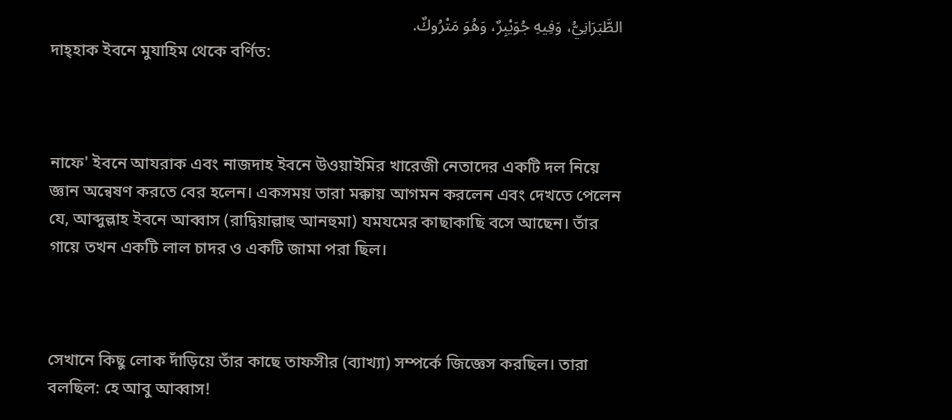الطَّبَرَانِيُّ، وَفِيهِ جُوَيْبِرٌ، وَهُوَ مَتْرُوكٌ.
দাহ্হাক ইবনে মুযাহিম থেকে বর্ণিত:



নাফে' ইবনে আযরাক এবং নাজদাহ ইবনে উওয়াইমির খারেজী নেতাদের একটি দল নিয়ে জ্ঞান অন্বেষণ করতে বের হলেন। একসময় তারা মক্কায় আগমন করলেন এবং দেখতে পেলেন যে, আব্দুল্লাহ ইবনে আব্বাস (রাদ্বিয়াল্লাহু আনহুমা) যমযমের কাছাকাছি বসে আছেন। তাঁর গায়ে তখন একটি লাল চাদর ও একটি জামা পরা ছিল।



সেখানে কিছু লোক দাঁড়িয়ে তাঁর কাছে তাফসীর (ব্যাখ্যা) সম্পর্কে জিজ্ঞেস করছিল। তারা বলছিল: হে আবু আব্বাস!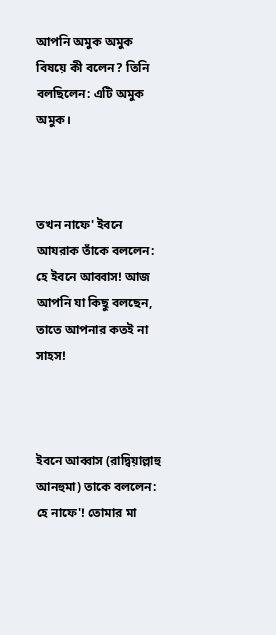আপনি অমুক অমুক বিষয়ে কী বলেন? তিনি বলছিলেন: এটি অমুক অমুক।



তখন নাফে' ইবনে আযরাক তাঁকে বললেন: হে ইবনে আব্বাস! আজ আপনি যা কিছু বলছেন, তাতে আপনার কতই না সাহস!



ইবনে আব্বাস (রাদ্বিয়াল্লাহু আনহুমা) তাকে বললেন: হে নাফে'! তোমার মা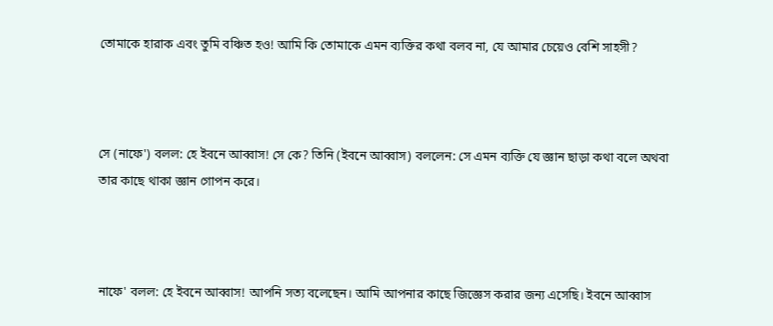তোমাকে হারাক এবং তুমি বঞ্চিত হও! আমি কি তোমাকে এমন ব্যক্তির কথা বলব না, যে আমার চেয়েও বেশি সাহসী?



সে (নাফে') বলল: হে ইবনে আব্বাস! সে কে? তিনি (ইবনে আব্বাস) বললেন: সে এমন ব্যক্তি যে জ্ঞান ছাড়া কথা বলে অথবা তার কাছে থাকা জ্ঞান গোপন করে।



নাফে' বলল: হে ইবনে আব্বাস! আপনি সত্য বলেছেন। আমি আপনার কাছে জিজ্ঞেস করার জন্য এসেছি। ইবনে আব্বাস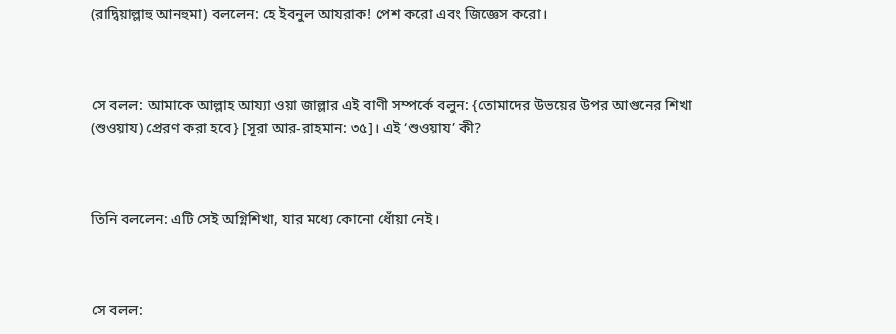(রাদ্বিয়াল্লাহু আনহুমা) বললেন: হে ইবনুল আযরাক! পেশ করো এবং জিজ্ঞেস করো।



সে বলল: আমাকে আল্লাহ আয্যা ওয়া জাল্লার এই বাণী সম্পর্কে বলুন: {তোমাদের উভয়ের উপর আগুনের শিখা (শুওয়ায) প্রেরণ করা হবে} [সূরা আর-রাহমান: ৩৫]। এই ‘শুওয়ায’ কী?



তিনি বললেন: এটি সেই অগ্নিশিখা, যার মধ্যে কোনো ধোঁয়া নেই।



সে বলল: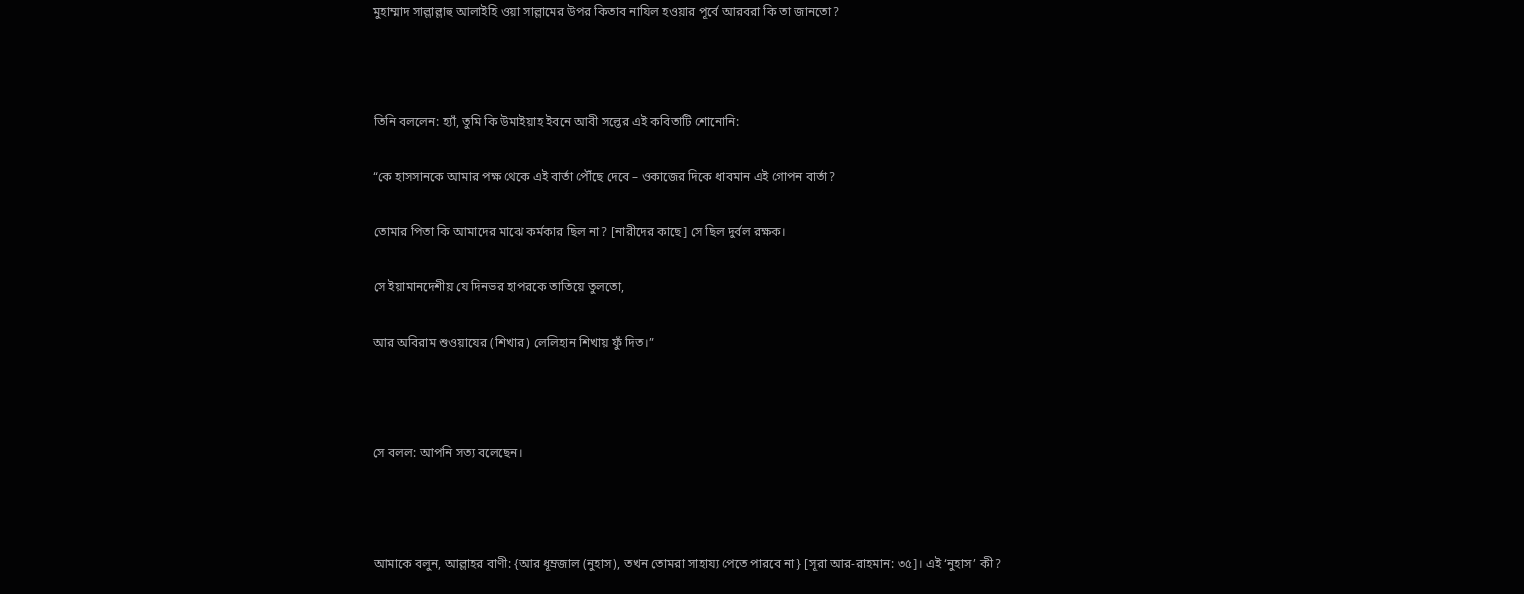মুহাম্মাদ সাল্লাল্লাহু আলাইহি ওয়া সাল্লামের উপর কিতাব নাযিল হওয়ার পূর্বে আরবরা কি তা জানতো?



তিনি বললেন: হ্যাঁ, তুমি কি উমাইয়াহ ইবনে আবী সল্তের এই কবিতাটি শোনোনি:

“কে হাসসানকে আমার পক্ষ থেকে এই বার্তা পৌঁছে দেবে – ওকাজের দিকে ধাবমান এই গোপন বার্তা?

তোমার পিতা কি আমাদের মাঝে কর্মকার ছিল না? [নারীদের কাছে] সে ছিল দুর্বল রক্ষক।

সে ইয়ামানদেশীয় যে দিনভর হাপরকে তাতিয়ে তুলতো,

আর অবিরাম শুওয়াযের (শিখার) লেলিহান শিখায় ফুঁ দিত।”



সে বলল: আপনি সত্য বলেছেন।



আমাকে বলুন, আল্লাহর বাণী: {আর ধূম্রজাল (নুহাস), তখন তোমরা সাহায্য পেতে পারবে না} [সূরা আর-রাহমান: ৩৫]। এই ‘নুহাস’ কী?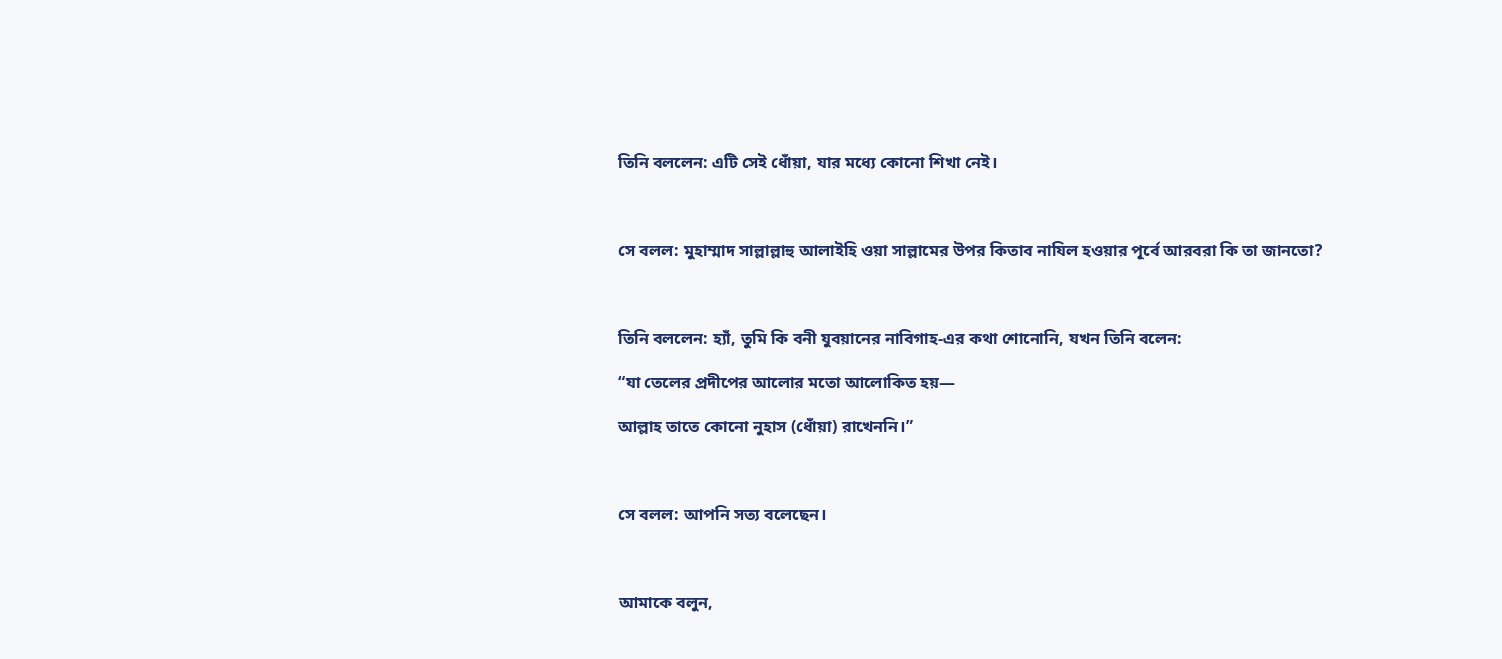তিনি বললেন: এটি সেই ধোঁয়া, যার মধ্যে কোনো শিখা নেই।



সে বলল: মুহাম্মাদ সাল্লাল্লাহু আলাইহি ওয়া সাল্লামের উপর কিতাব নাযিল হওয়ার পূর্বে আরবরা কি তা জানতো?



তিনি বললেন: হ্যাঁ, তুমি কি বনী যুবয়ানের নাবিগাহ-এর কথা শোনোনি, যখন তিনি বলেন:

“যা তেলের প্রদীপের আলোর মতো আলোকিত হয়—

আল্লাহ তাতে কোনো নুহাস (ধোঁয়া) রাখেননি।”



সে বলল: আপনি সত্য বলেছেন।



আমাকে বলুন,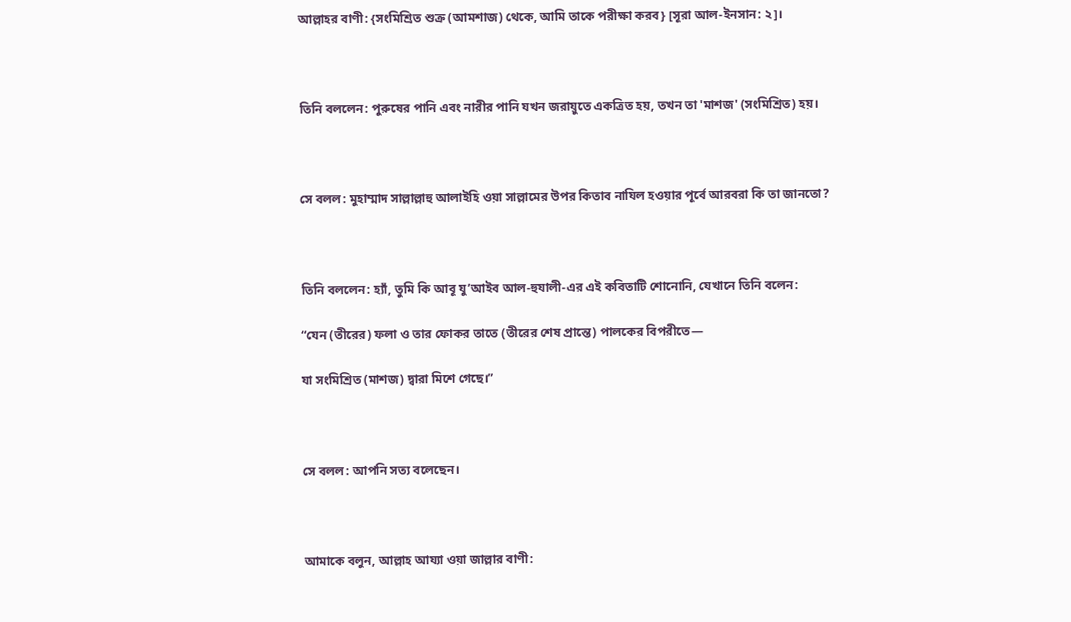আল্লাহর বাণী: {সংমিশ্রিত শুক্র (আমশাজ) থেকে, আমি তাকে পরীক্ষা করব} [সূরা আল-ইনসান: ২]।



তিনি বললেন: পুরুষের পানি এবং নারীর পানি যখন জরায়ুতে একত্রিত হয়, তখন তা 'মাশজ' (সংমিশ্রিত) হয়।



সে বলল: মুহাম্মাদ সাল্লাল্লাহু আলাইহি ওয়া সাল্লামের উপর কিতাব নাযিল হওয়ার পূর্বে আরবরা কি তা জানতো?



তিনি বললেন: হ্যাঁ, তুমি কি আবূ যু’আইব আল-হুযালী-এর এই কবিতাটি শোনোনি, যেখানে তিনি বলেন:

“যেন (তীরের) ফলা ও তার ফোকর তাতে (তীরের শেষ প্রান্তে) পালকের বিপরীতে—

যা সংমিশ্রিত (মাশজ) দ্বারা মিশে গেছে।”



সে বলল: আপনি সত্য বলেছেন।



আমাকে বলুন, আল্লাহ আয্যা ওয়া জাল্লার বাণী: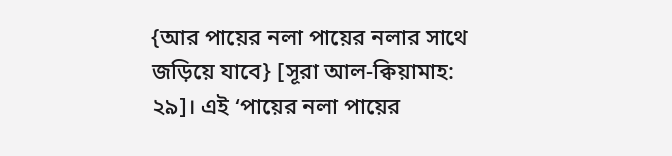{আর পায়ের নলা পায়ের নলার সাথে জড়িয়ে যাবে} [সূরা আল-ক্বিয়ামাহ: ২৯]। এই ‘পায়ের নলা পায়ের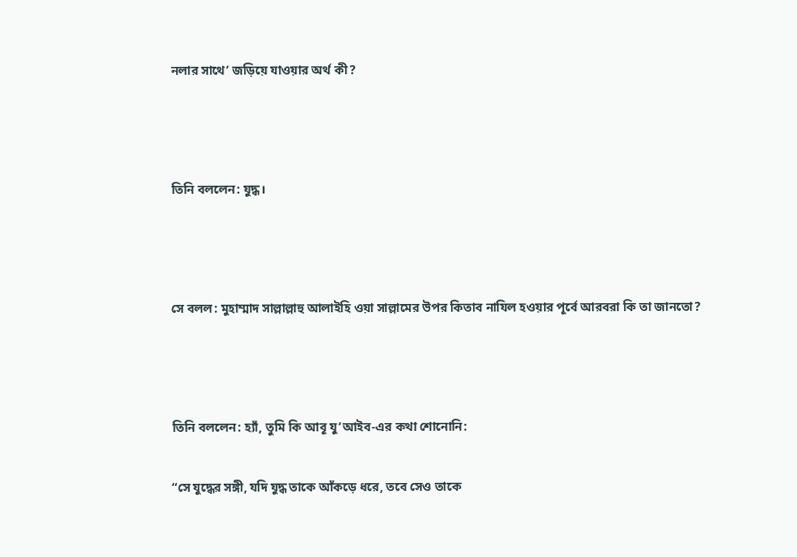নলার সাথে’ জড়িয়ে যাওয়ার অর্থ কী?



তিনি বললেন: যুদ্ধ।



সে বলল: মুহাম্মাদ সাল্লাল্লাহু আলাইহি ওয়া সাল্লামের উপর কিতাব নাযিল হওয়ার পূর্বে আরবরা কি তা জানতো?



তিনি বললেন: হ্যাঁ, তুমি কি আবূ যু’আইব-এর কথা শোনোনি:

“সে যুদ্ধের সঙ্গী, যদি যুদ্ধ তাকে আঁকড়ে ধরে, তবে সেও তাকে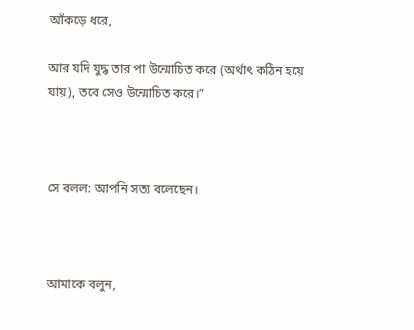আঁকড়ে ধরে,

আর যদি যুদ্ধ তার পা উন্মোচিত করে (অর্থাৎ কঠিন হয়ে যায়), তবে সেও উন্মোচিত করে।”



সে বলল: আপনি সত্য বলেছেন।



আমাকে বলুন,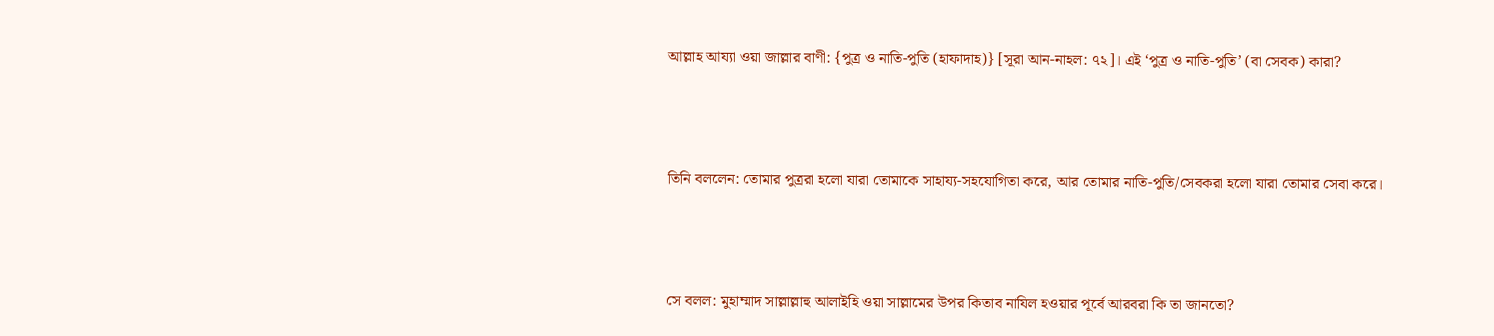আল্লাহ আয্যা ওয়া জাল্লার বাণী: {পুত্র ও নাতি-পুতি (হাফাদাহ)} [সূরা আন-নাহল: ৭২]। এই ‘পুত্র ও নাতি-পুতি’ (বা সেবক) কারা?



তিনি বললেন: তোমার পুত্ররা হলো যারা তোমাকে সাহায্য-সহযোগিতা করে, আর তোমার নাতি-পুতি/সেবকরা হলো যারা তোমার সেবা করে।



সে বলল: মুহাম্মাদ সাল্লাল্লাহু আলাইহি ওয়া সাল্লামের উপর কিতাব নাযিল হওয়ার পূর্বে আরবরা কি তা জানতো?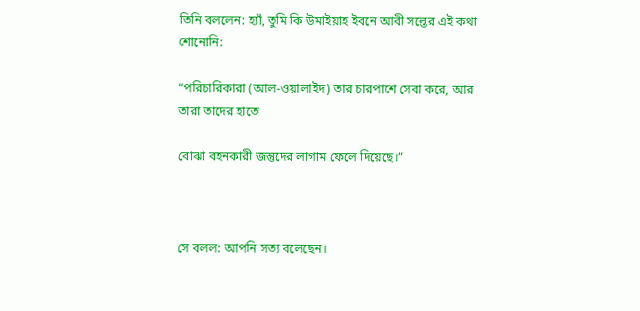তিনি বললেন: হ্যাঁ, তুমি কি উমাইয়াহ ইবনে আবী সল্তের এই কথা শোনোনি:

“পরিচারিকারা (আল-ওয়ালাইদ) তার চারপাশে সেবা করে, আর তারা তাদের হাতে

বোঝা বহনকারী জন্তুদের লাগাম ফেলে দিয়েছে।”



সে বলল: আপনি সত্য বলেছেন।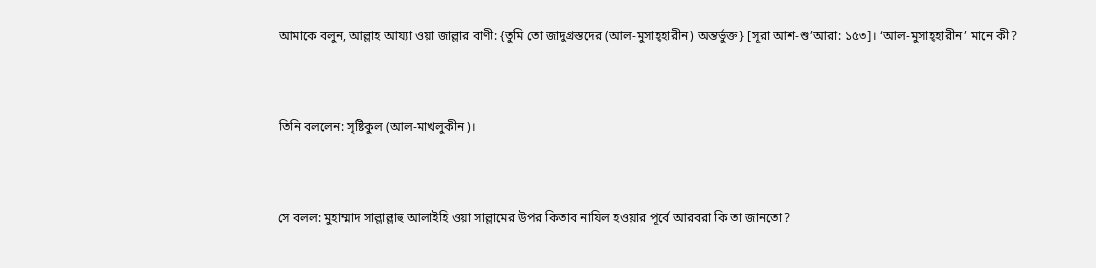আমাকে বলুন, আল্লাহ আয্যা ওয়া জাল্লার বাণী: {তুমি তো জাদুগ্রস্তদের (আল-মুসাহ্হারীন) অন্তর্ভুক্ত} [সূরা আশ-শু’আরা: ১৫৩]। ‘আল-মুসাহ্হারীন’ মানে কী?



তিনি বললেন: সৃষ্টিকুল (আল-মাখলুকীন)।



সে বলল: মুহাম্মাদ সাল্লাল্লাহু আলাইহি ওয়া সাল্লামের উপর কিতাব নাযিল হওয়ার পূর্বে আরবরা কি তা জানতো?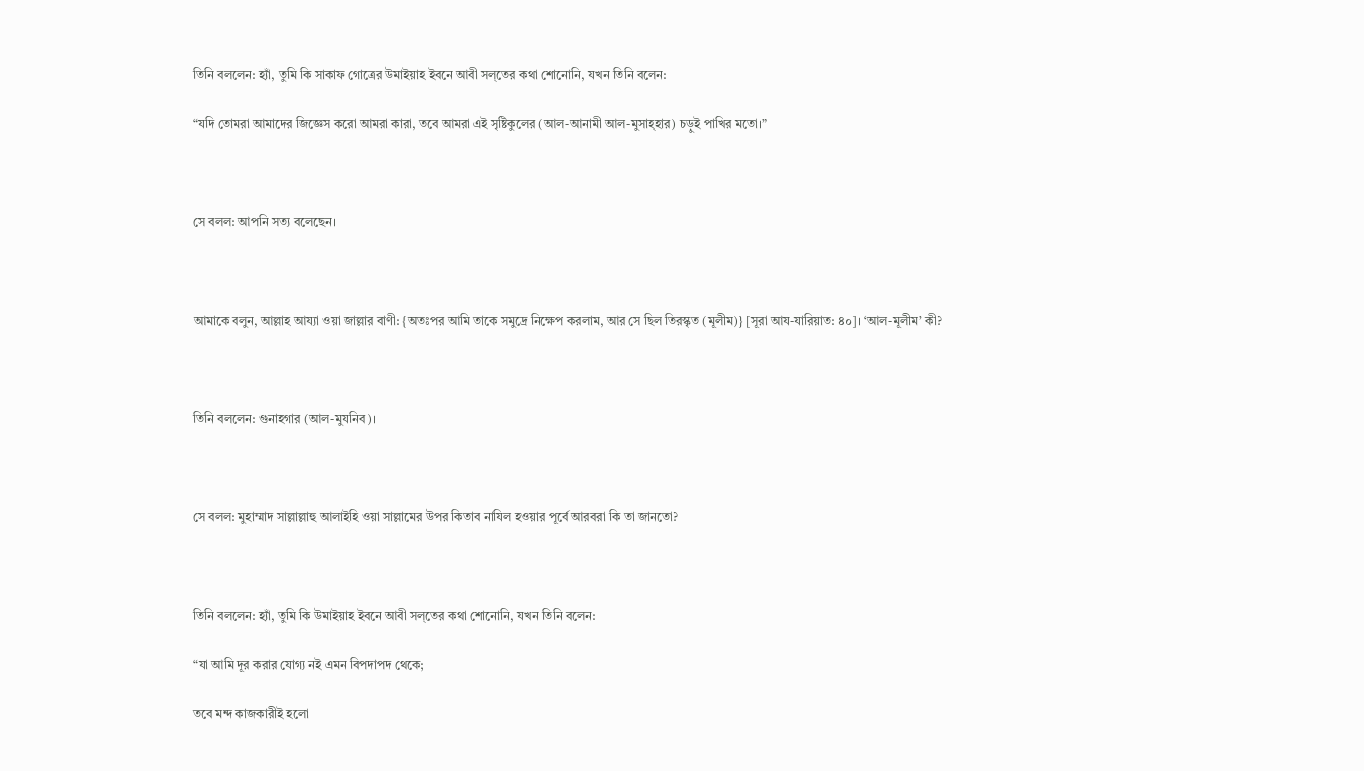তিনি বললেন: হ্যাঁ, তুমি কি সাকাফ গোত্রের উমাইয়াহ ইবনে আবী সল্তের কথা শোনোনি, যখন তিনি বলেন:

“যদি তোমরা আমাদের জিজ্ঞেস করো আমরা কারা, তবে আমরা এই সৃষ্টিকুলের (আল-আনামী আল-মুসাহ্হার) চড়ুই পাখির মতো।”



সে বলল: আপনি সত্য বলেছেন।



আমাকে বলুন, আল্লাহ আয্যা ওয়া জাল্লার বাণী: {অতঃপর আমি তাকে সমুদ্রে নিক্ষেপ করলাম, আর সে ছিল তিরস্কৃত (মূলীম)} [সূরা আয-যারিয়াত: ৪০]। ‘আল-মূলীম’ কী?



তিনি বললেন: গুনাহগার (আল-মুযনিব)।



সে বলল: মুহাম্মাদ সাল্লাল্লাহু আলাইহি ওয়া সাল্লামের উপর কিতাব নাযিল হওয়ার পূর্বে আরবরা কি তা জানতো?



তিনি বললেন: হ্যাঁ, তুমি কি উমাইয়াহ ইবনে আবী সল্তের কথা শোনোনি, যখন তিনি বলেন:

“যা আমি দূর করার যোগ্য নই এমন বিপদাপদ থেকে;

তবে মন্দ কাজকারীই হলো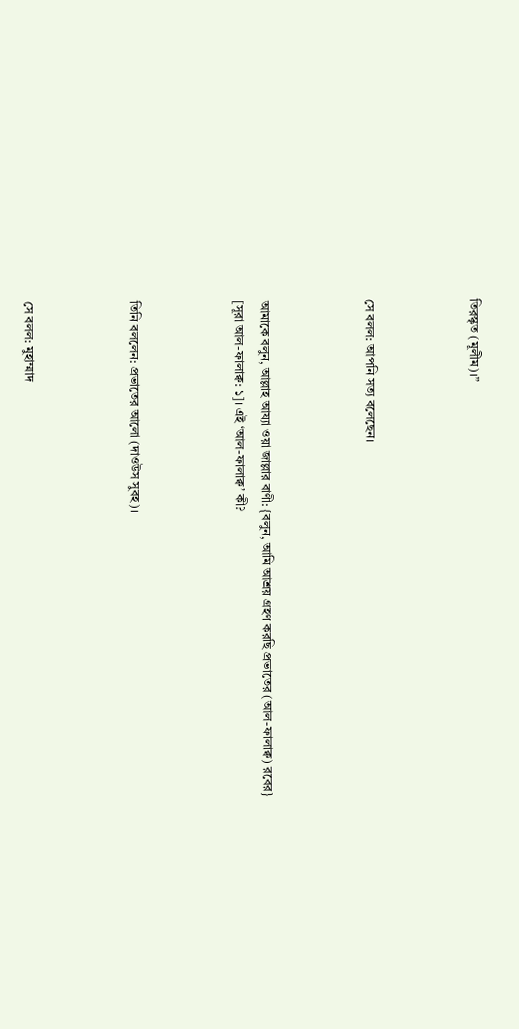তিরস্কৃত (মূলীম)।”



সে বলল: আপনি সত্য বলেছেন।



আমাকে বলুন, আল্লাহ আয্যা ওয়া জাল্লার বাণী: {বলুন, আমি আশ্রয় গ্রহণ করছি প্রভাতের (আল-ফালাক্ব) রবের} [সূরা আল-ফালাক্ব: ১]। এই ‘আল-ফালাক্ব’ কী?



তিনি বললেন: প্রভাতের আলো (দাওউস সুবহ)।



সে বলল: মুহাম্মাদ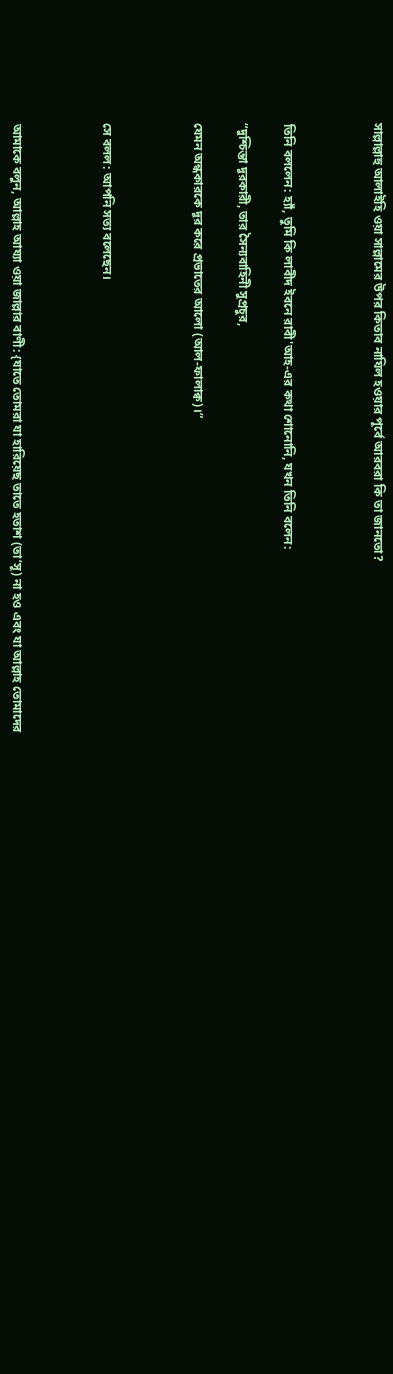সাল্লাল্লাহু আলাইহি ওয়া সাল্লামের উপর কিতাব নাযিল হওয়ার পূর্বে আরবরা কি তা জানতো?



তিনি বললেন: হ্যাঁ, তুমি কি লাবীদ ইবনে রাবী'আহ-এর কথা শোনোনি, যখন তিনি বলেন:

“দুশ্চিন্তা দূরকারী, তার সৈন্যবাহিনী সুপ্রচুর,

যেমন অন্ধকারকে দূর করে প্রভাতের আলো (আল-ফালাক্ব)।”



সে বলল: আপনি সত্য বলেছেন।



আমাকে বলুন, আল্লাহ আয্যা ওয়া জাল্লার বাণী: {যাতে তোমরা যা হারিয়েছ তাতে হতাশ (তা’সূ) না হও এবং যা আল্লাহ তোমাদের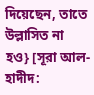দিয়েছেন, তাতে উল্লাসিত না হও} [সূরা আল-হাদীদ: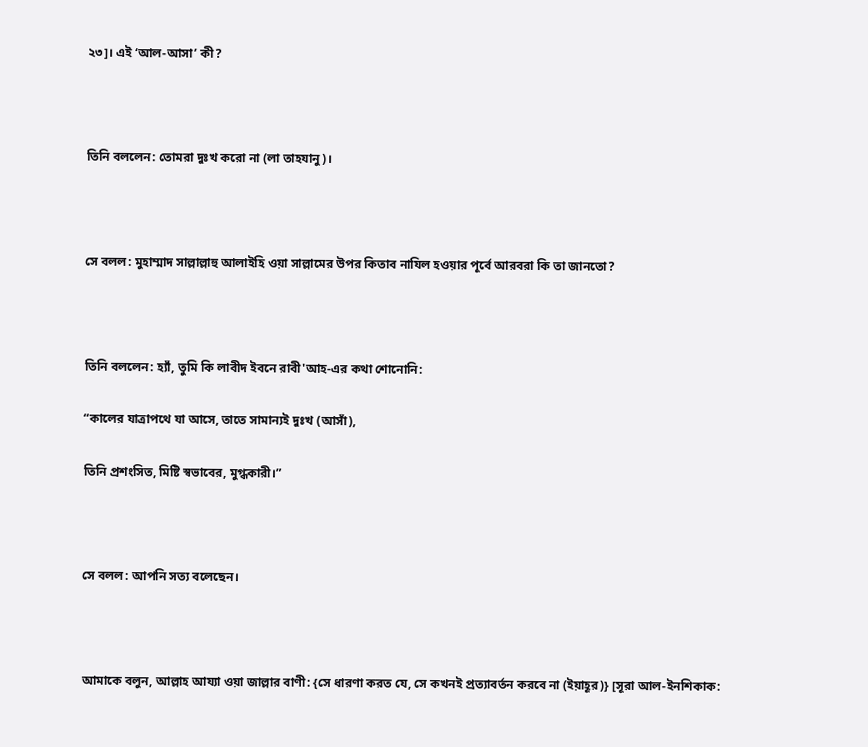২৩]। এই ‘আল-আসা’ কী?



তিনি বললেন: তোমরা দুঃখ করো না (লা তাহযানু)।



সে বলল: মুহাম্মাদ সাল্লাল্লাহু আলাইহি ওয়া সাল্লামের উপর কিতাব নাযিল হওয়ার পূর্বে আরবরা কি তা জানতো?



তিনি বললেন: হ্যাঁ, তুমি কি লাবীদ ইবনে রাবী'আহ-এর কথা শোনোনি:

“কালের যাত্রাপথে যা আসে, তাতে সামান্যই দুঃখ (আসাঁ),

তিনি প্রশংসিত, মিষ্টি স্বভাবের, মুগ্ধকারী।”



সে বলল: আপনি সত্য বলেছেন।



আমাকে বলুন, আল্লাহ আয্যা ওয়া জাল্লার বাণী: {সে ধারণা করত যে, সে কখনই প্রত্যাবর্তন করবে না (ইয়াহূর)} [সূরা আল-ইনশিকাক: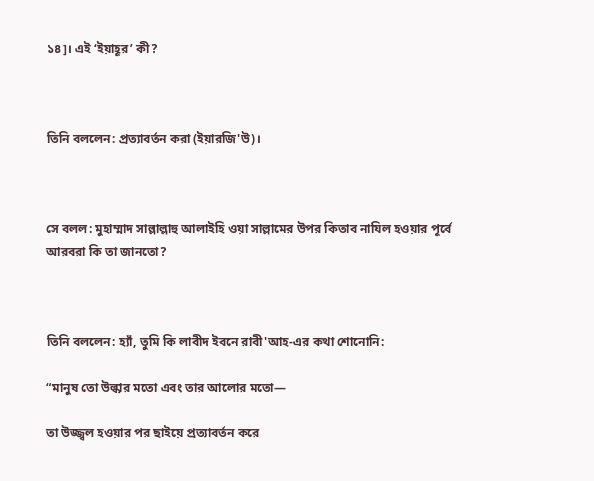১৪]। এই ‘ইয়াহূর’ কী?



তিনি বললেন: প্রত্যাবর্তন করা (ইয়ারজি'উ)।



সে বলল: মুহাম্মাদ সাল্লাল্লাহু আলাইহি ওয়া সাল্লামের উপর কিতাব নাযিল হওয়ার পূর্বে আরবরা কি তা জানতো?



তিনি বললেন: হ্যাঁ, তুমি কি লাবীদ ইবনে রাবী'আহ-এর কথা শোনোনি:

“মানুষ তো উল্কার মতো এবং তার আলোর মতো—

তা উজ্জ্বল হওয়ার পর ছাইয়ে প্রত্যাবর্তন করে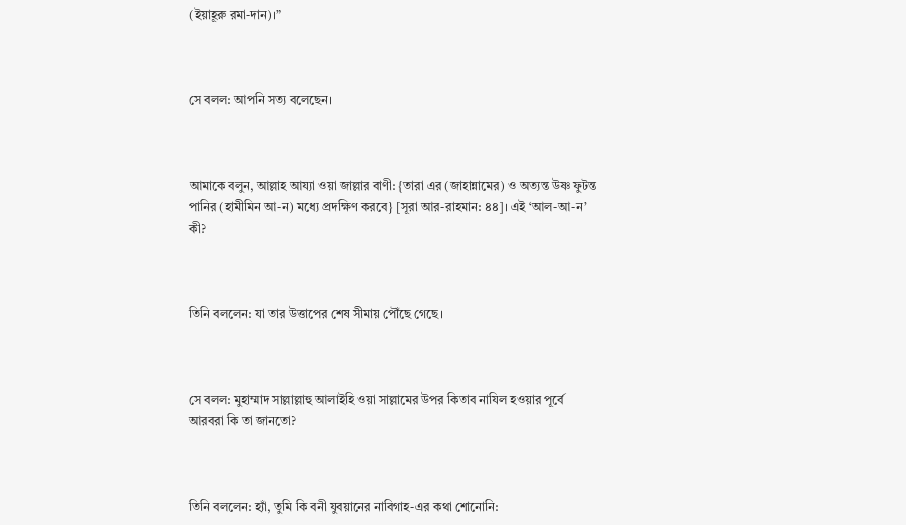(ইয়াহূরু রমা-দান)।”



সে বলল: আপনি সত্য বলেছেন।



আমাকে বলুন, আল্লাহ আয্যা ওয়া জাল্লার বাণী: {তারা এর (জাহান্নামের) ও অত্যন্ত উষ্ণ ফুটন্ত পানির (হামীমিন আ-ন) মধ্যে প্রদক্ষিণ করবে} [সূরা আর-রাহমান: ৪৪]। এই ‘আল-আ-ন’ কী?



তিনি বললেন: যা তার উত্তাপের শেষ সীমায় পৌঁছে গেছে।



সে বলল: মুহাম্মাদ সাল্লাল্লাহু আলাইহি ওয়া সাল্লামের উপর কিতাব নাযিল হওয়ার পূর্বে আরবরা কি তা জানতো?



তিনি বললেন: হ্যাঁ, তুমি কি বনী যুবয়ানের নাবিগাহ-এর কথা শোনোনি: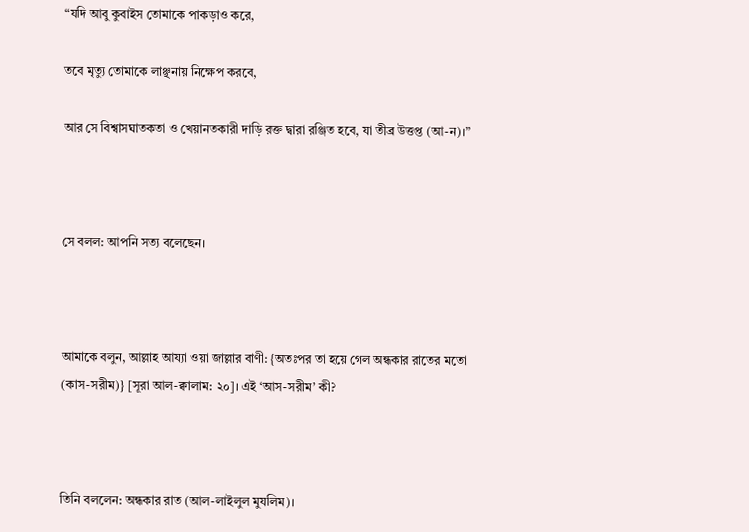“যদি আবু কুবাইস তোমাকে পাকড়াও করে,

তবে মৃত্যু তোমাকে লাঞ্ছনায় নিক্ষেপ করবে,

আর সে বিশ্বাসঘাতকতা ও খেয়ানতকারী দাড়ি রক্ত দ্বারা রঞ্জিত হবে, যা তীব্র উত্তপ্ত (আ-ন)।”



সে বলল: আপনি সত্য বলেছেন।



আমাকে বলুন, আল্লাহ আয্যা ওয়া জাল্লার বাণী: {অতঃপর তা হয়ে গেল অন্ধকার রাতের মতো (কাস-সরীম)} [সূরা আল-ক্বালাম: ২০]। এই ‘আস-সরীম’ কী?



তিনি বললেন: অন্ধকার রাত (আল-লাইলুল মুযলিম)।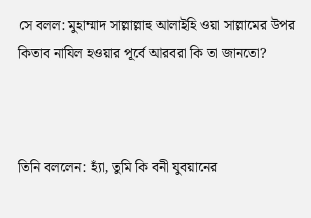সে বলল: মুহাম্মাদ সাল্লাল্লাহু আলাইহি ওয়া সাল্লামের উপর কিতাব নাযিল হওয়ার পূর্বে আরবরা কি তা জানতো?



তিনি বললেন: হ্যাঁ, তুমি কি বনী যুবয়ানের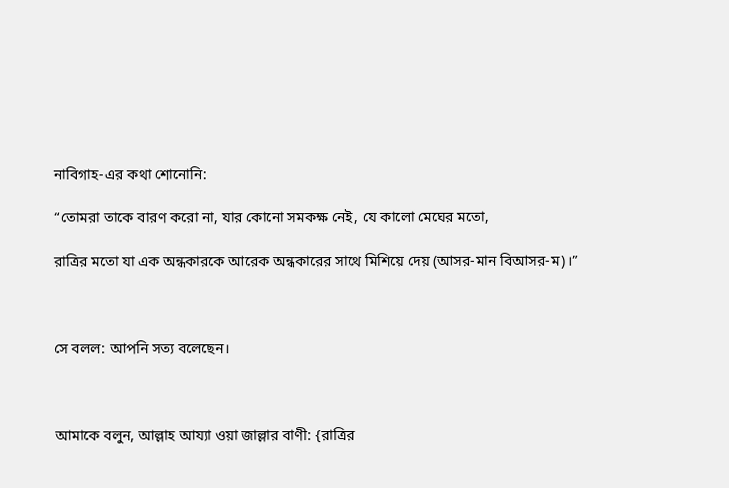নাবিগাহ-এর কথা শোনোনি:

“তোমরা তাকে বারণ করো না, যার কোনো সমকক্ষ নেই, যে কালো মেঘের মতো,

রাত্রির মতো যা এক অন্ধকারকে আরেক অন্ধকারের সাথে মিশিয়ে দেয় (আসর-মান বিআসর-ম)।”



সে বলল: আপনি সত্য বলেছেন।



আমাকে বলুন, আল্লাহ আয্যা ওয়া জাল্লার বাণী: {রাত্রির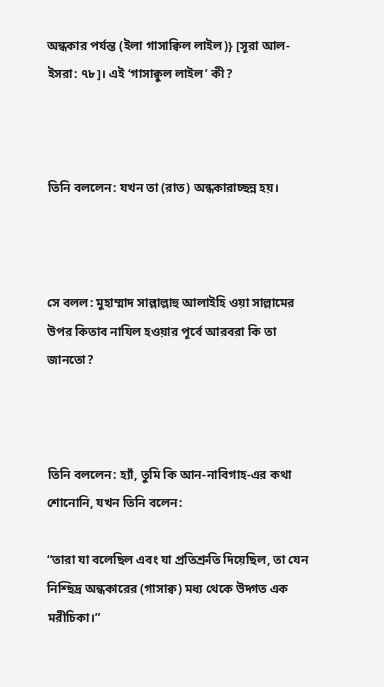অন্ধকার পর্যন্ত (ইলা গাসাক্বিল লাইল)} [সূরা আল-ইসরা: ৭৮]। এই ‘গাসাক্বুল লাইল’ কী?



তিনি বললেন: যখন তা (রাত) অন্ধকারাচ্ছন্ন হয়।



সে বলল: মুহাম্মাদ সাল্লাল্লাহু আলাইহি ওয়া সাল্লামের উপর কিতাব নাযিল হওয়ার পূর্বে আরবরা কি তা জানতো?



তিনি বললেন: হ্যাঁ, তুমি কি আন-নাবিগাহ-এর কথা শোনোনি, যখন তিনি বলেন:

“তারা যা বলেছিল এবং যা প্রতিশ্রুতি দিয়েছিল, তা যেন নিশ্ছিদ্র অন্ধকারের (গাসাক্ব) মধ্য থেকে উদ্গত এক মরীচিকা।”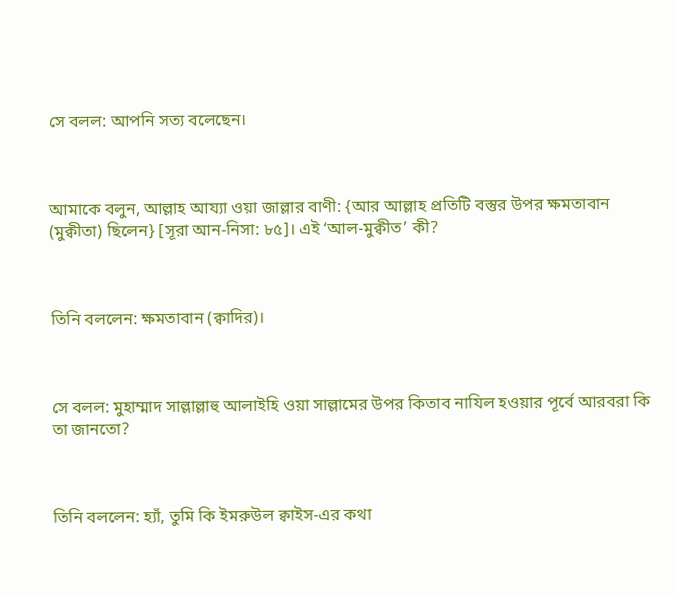সে বলল: আপনি সত্য বলেছেন।



আমাকে বলুন, আল্লাহ আয্যা ওয়া জাল্লার বাণী: {আর আল্লাহ প্রতিটি বস্তুর উপর ক্ষমতাবান (মুক্বীতা) ছিলেন} [সূরা আন-নিসা: ৮৫]। এই ‘আল-মুক্বীত’ কী?



তিনি বললেন: ক্ষমতাবান (ক্বাদির)।



সে বলল: মুহাম্মাদ সাল্লাল্লাহু আলাইহি ওয়া সাল্লামের উপর কিতাব নাযিল হওয়ার পূর্বে আরবরা কি তা জানতো?



তিনি বললেন: হ্যাঁ, তুমি কি ইমরুউল ক্বাইস-এর কথা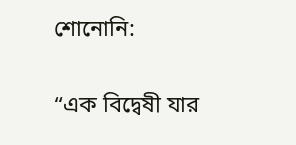শোনোনি:

“এক বিদ্বেষী যার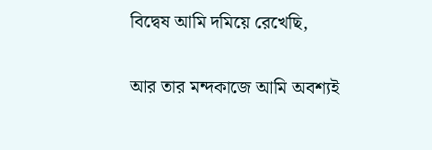বিদ্বেষ আমি দমিয়ে রেখেছি,

আর তার মন্দকাজে আমি অবশ্যই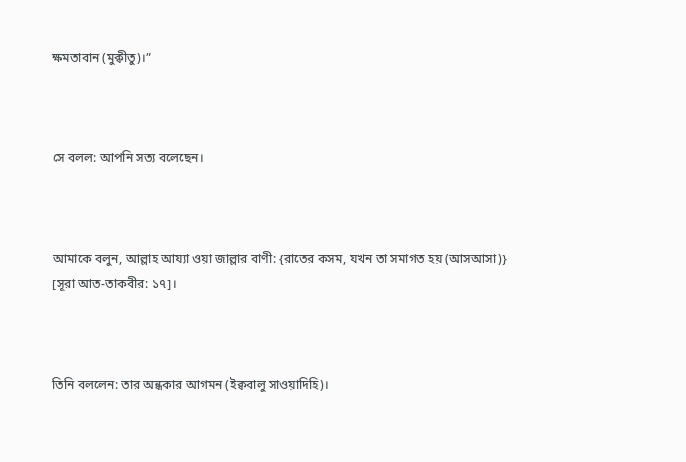ক্ষমতাবান (মুক্বীতু)।”



সে বলল: আপনি সত্য বলেছেন।



আমাকে বলুন, আল্লাহ আয্যা ওয়া জাল্লার বাণী: {রাতের কসম, যখন তা সমাগত হয় (আসআসা)} [সূরা আত-তাকবীর: ১৭]।



তিনি বললেন: তার অন্ধকার আগমন (ইক্ববালু সাওয়াদিহি)।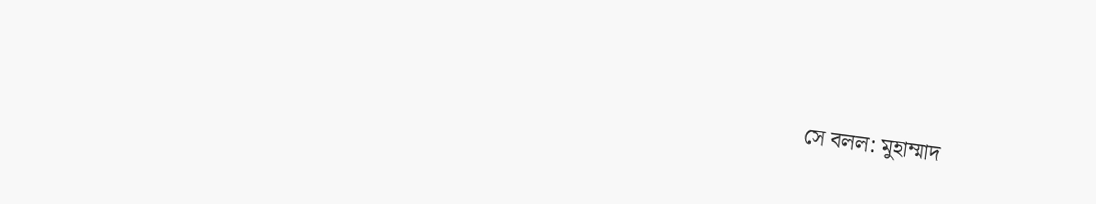সে বলল: মুহাম্মাদ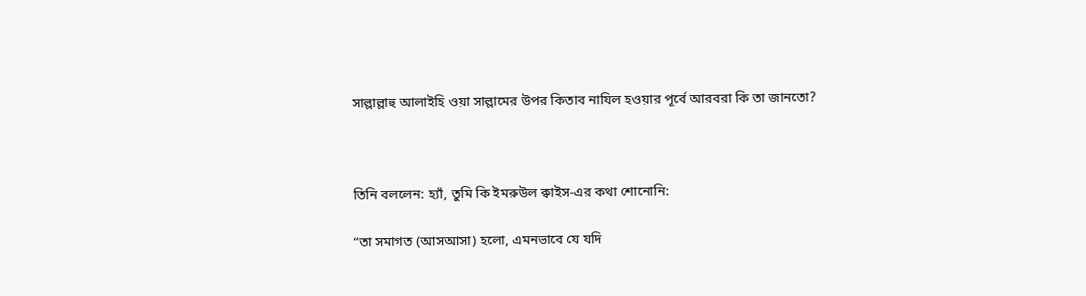সাল্লাল্লাহু আলাইহি ওয়া সাল্লামের উপর কিতাব নাযিল হওয়ার পূর্বে আরবরা কি তা জানতো?



তিনি বললেন: হ্যাঁ, তুমি কি ইমরুউল ক্বাইস-এর কথা শোনোনি:

“তা সমাগত (আসআসা) হলো, এমনভাবে যে যদি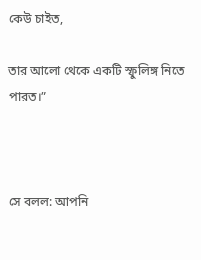কেউ চাইত,

তার আলো থেকে একটি স্ফুলিঙ্গ নিতে পারত।”



সে বলল: আপনি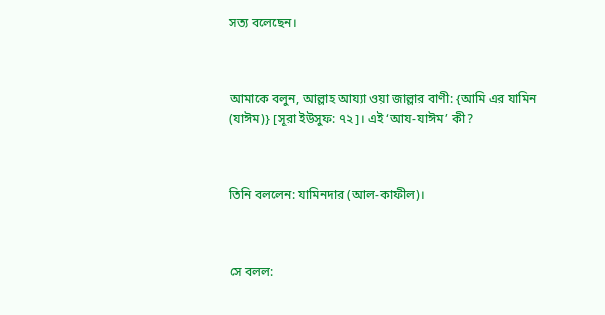সত্য বলেছেন।



আমাকে বলুন, আল্লাহ আয্যা ওয়া জাল্লার বাণী: {আমি এর যামিন (যাঈম)} [সূরা ইউসুফ: ৭২]। এই ‘আয-যাঈম’ কী?



তিনি বললেন: যামিনদার (আল-কাফীল)।



সে বলল: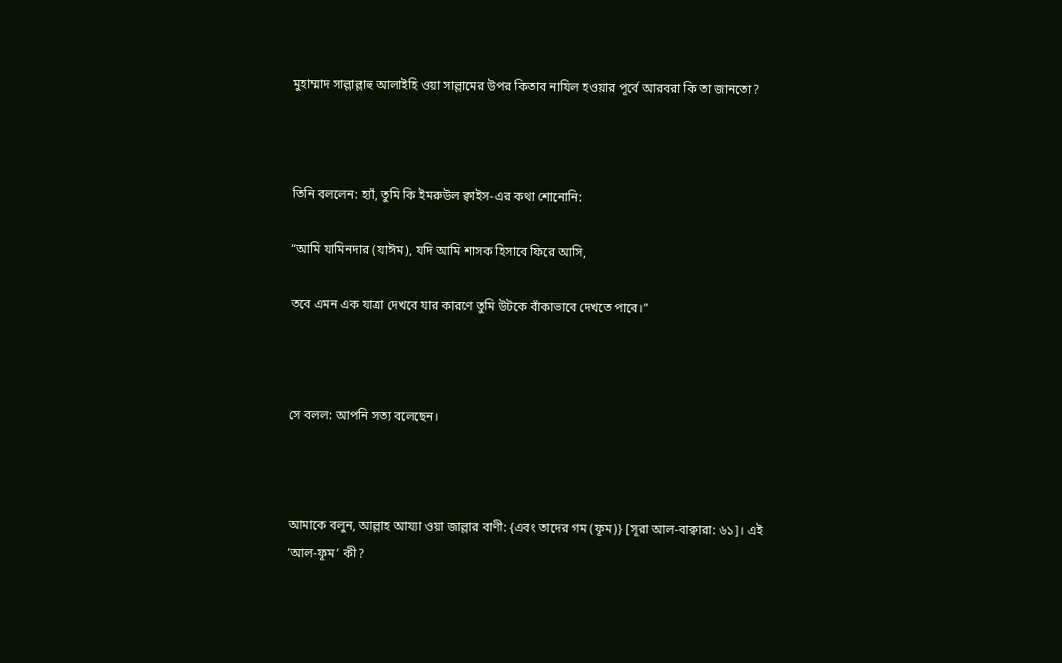মুহাম্মাদ সাল্লাল্লাহু আলাইহি ওয়া সাল্লামের উপর কিতাব নাযিল হওয়ার পূর্বে আরবরা কি তা জানতো?



তিনি বললেন: হ্যাঁ, তুমি কি ইমরুউল ক্বাইস-এর কথা শোনোনি:

“আমি যামিনদার (যাঈম), যদি আমি শাসক হিসাবে ফিরে আসি,

তবে এমন এক যাত্রা দেখবে যার কারণে তুমি উটকে বাঁকাভাবে দেখতে পাবে।”



সে বলল: আপনি সত্য বলেছেন।



আমাকে বলুন, আল্লাহ আয্যা ওয়া জাল্লার বাণী: {এবং তাদের গম (ফূম)} [সূরা আল-বাক্বারা: ৬১]। এই ‘আল-ফূম’ কী?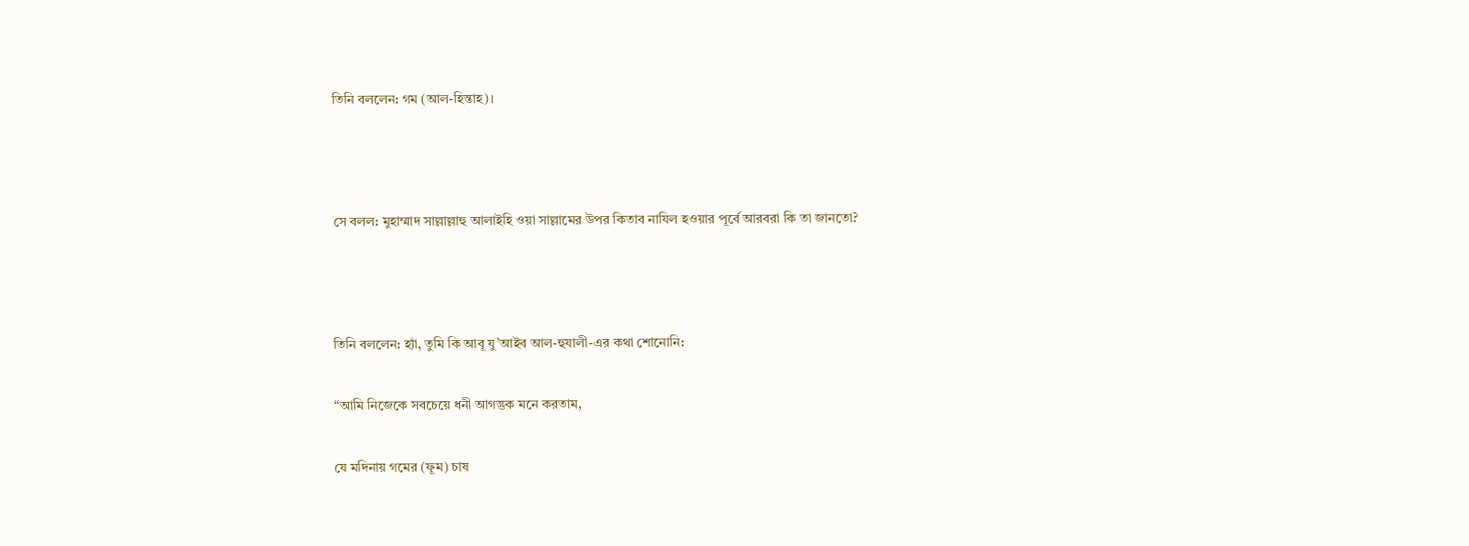তিনি বললেন: গম (আল-হিন্তাহ)।



সে বলল: মুহাম্মাদ সাল্লাল্লাহু আলাইহি ওয়া সাল্লামের উপর কিতাব নাযিল হওয়ার পূর্বে আরবরা কি তা জানতো?



তিনি বললেন: হ্যাঁ, তুমি কি আবূ যু’আইব আল-হুযালী-এর কথা শোনোনি:

“আমি নিজেকে সবচেয়ে ধনী আগন্তুক মনে করতাম,

যে মদিনায় গমের (ফূম) চাষ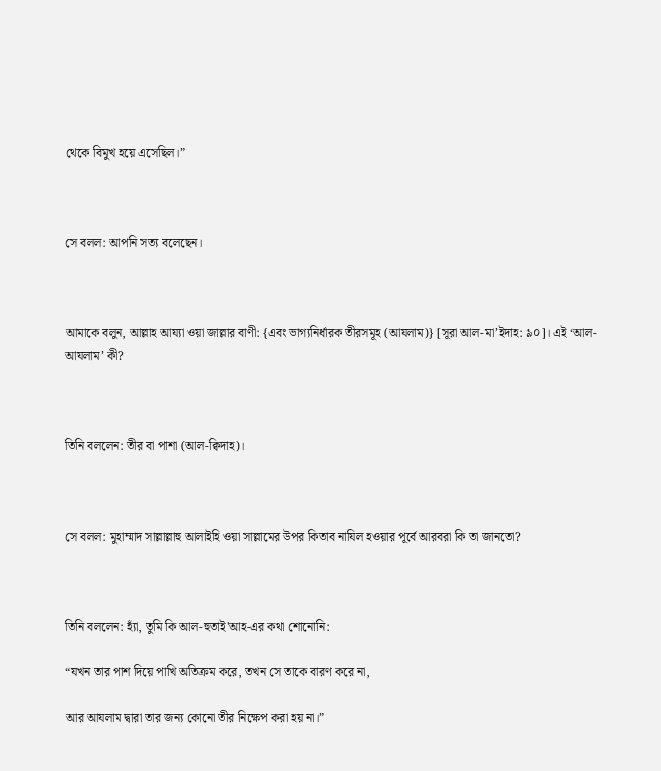থেকে বিমুখ হয়ে এসেছিল।”



সে বলল: আপনি সত্য বলেছেন।



আমাকে বলুন, আল্লাহ আয্যা ওয়া জাল্লার বাণী: {এবং ভাগ্যনির্ধারক তীরসমূহ (আযলাম)} [সূরা আল-মা’ইদাহ: ৯০]। এই ‘আল-আযলাম’ কী?



তিনি বললেন: তীর বা পাশা (আল-ক্বিদাহ)।



সে বলল: মুহাম্মাদ সাল্লাল্লাহু আলাইহি ওয়া সাল্লামের উপর কিতাব নাযিল হওয়ার পূর্বে আরবরা কি তা জানতো?



তিনি বললেন: হ্যাঁ, তুমি কি আল-হুতাই'আহ-এর কথা শোনোনি:

“যখন তার পাশ দিয়ে পাখি অতিক্রম করে, তখন সে তাকে বারণ করে না,

আর আযলাম দ্বারা তার জন্য কোনো তীর নিক্ষেপ করা হয় না।”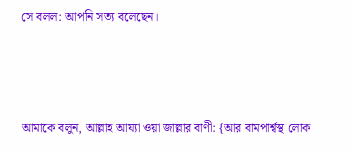সে বলল: আপনি সত্য বলেছেন।



আমাকে বলুন, আল্লাহ আয্যা ওয়া জাল্লার বাণী: {আর বামপার্শ্বস্থ লোক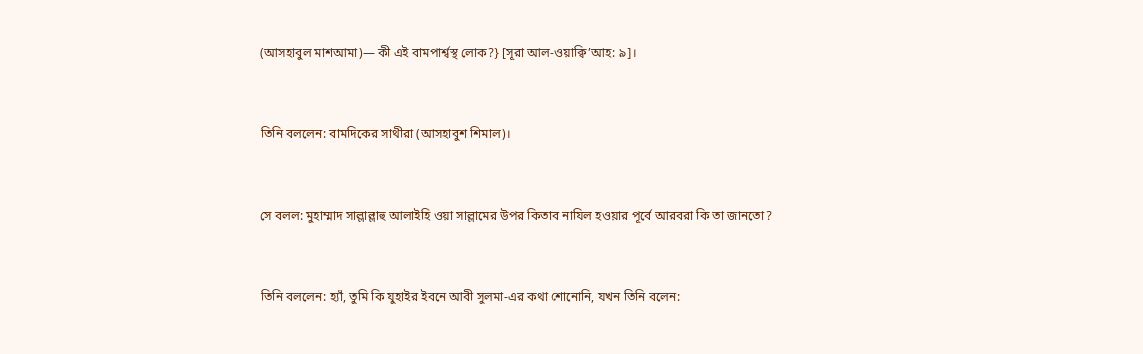(আসহাবুল মাশআমা)— কী এই বামপার্শ্বস্থ লোক?} [সূরা আল-ওয়াক্বি’আহ: ৯]।



তিনি বললেন: বামদিকের সাথীরা (আসহাবুশ শিমাল)।



সে বলল: মুহাম্মাদ সাল্লাল্লাহু আলাইহি ওয়া সাল্লামের উপর কিতাব নাযিল হওয়ার পূর্বে আরবরা কি তা জানতো?



তিনি বললেন: হ্যাঁ, তুমি কি যুহাইর ইবনে আবী সুলমা-এর কথা শোনোনি, যখন তিনি বলেন: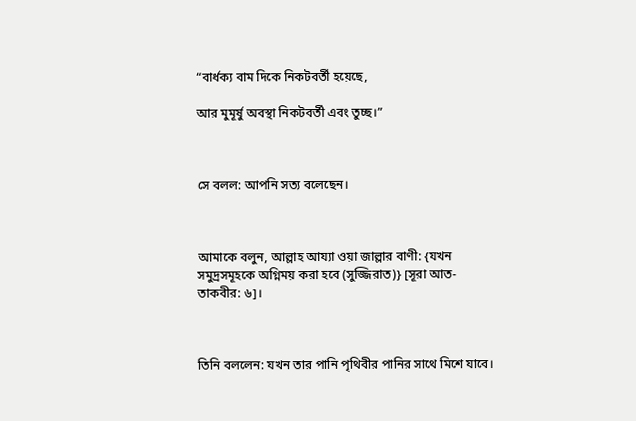“বার্ধক্য বাম দিকে নিকটবর্তী হয়েছে,

আর মুমূর্ষু অবস্থা নিকটবর্তী এবং তুচ্ছ।”



সে বলল: আপনি সত্য বলেছেন।



আমাকে বলুন, আল্লাহ আয্যা ওয়া জাল্লার বাণী: {যখন সমুদ্রসমূহকে অগ্নিময় করা হবে (সুজ্জিরাত)} [সূরা আত-তাকবীর: ৬]।



তিনি বললেন: যখন তার পানি পৃথিবীর পানির সাথে মিশে যাবে।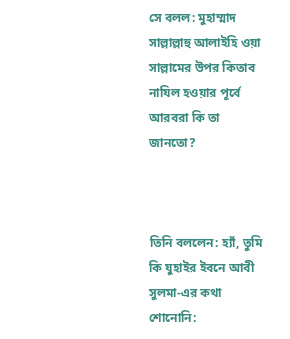সে বলল: মুহাম্মাদ সাল্লাল্লাহু আলাইহি ওয়া সাল্লামের উপর কিতাব নাযিল হওয়ার পূর্বে আরবরা কি তা জানতো?



তিনি বললেন: হ্যাঁ, তুমি কি যুহাইর ইবনে আবী সুলমা-এর কথা শোনোনি: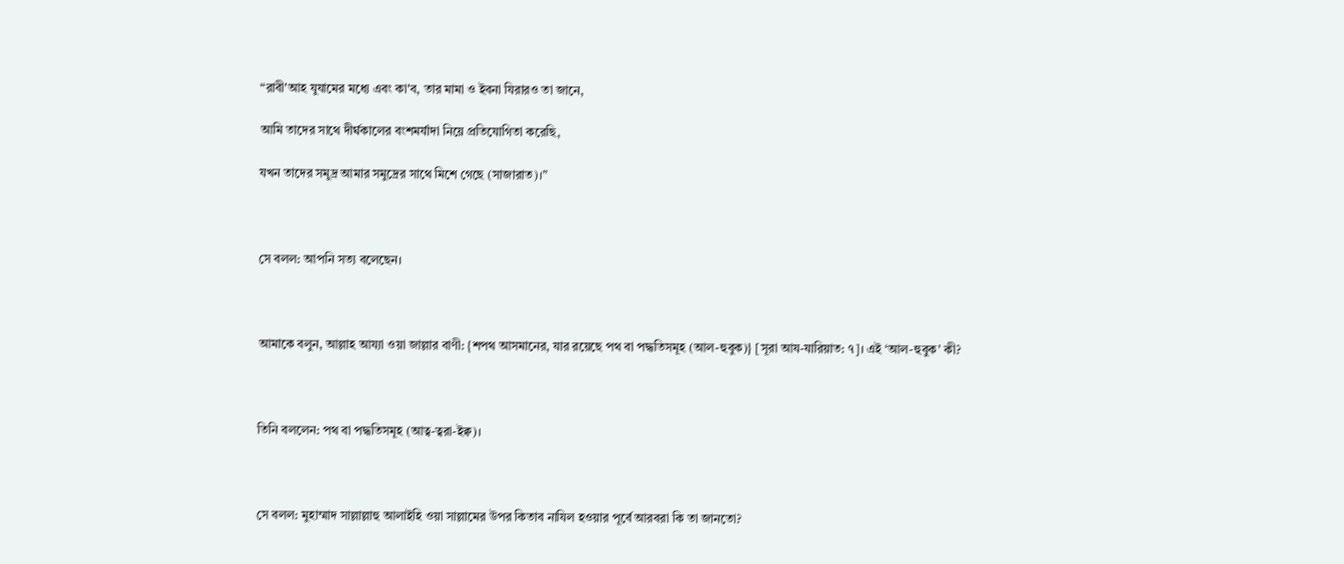“রাবী'আহ যুযামের মধ্যে এবং কা'ব, তার মামা ও ইবনা যিরারও তা জানে,

আমি তাদের সাথে দীর্ঘকালের বংশমর্যাদা নিয়ে প্রতিযোগিতা করেছি,

যখন তাদের সমুদ্র আমার সমুদ্রের সাথে মিশে গেছে (সাজারাত)।”



সে বলল: আপনি সত্য বলেছেন।



আমাকে বলুন, আল্লাহ আয্যা ওয়া জাল্লার বাণী: {শপথ আসমানের, যার রয়েছে পথ বা পদ্ধতিসমূহ (আল-হুবুক)} [সূরা আয-যারিয়াত: ৭]। এই ‘আল-হুবুক’ কী?



তিনি বললেন: পথ বা পদ্ধতিসমূহ (আত্ব-ত্বরা-ইক্ব)।



সে বলল: মুহাম্মাদ সাল্লাল্লাহু আলাইহি ওয়া সাল্লামের উপর কিতাব নাযিল হওয়ার পূর্বে আরবরা কি তা জানতো?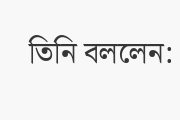তিনি বললেন: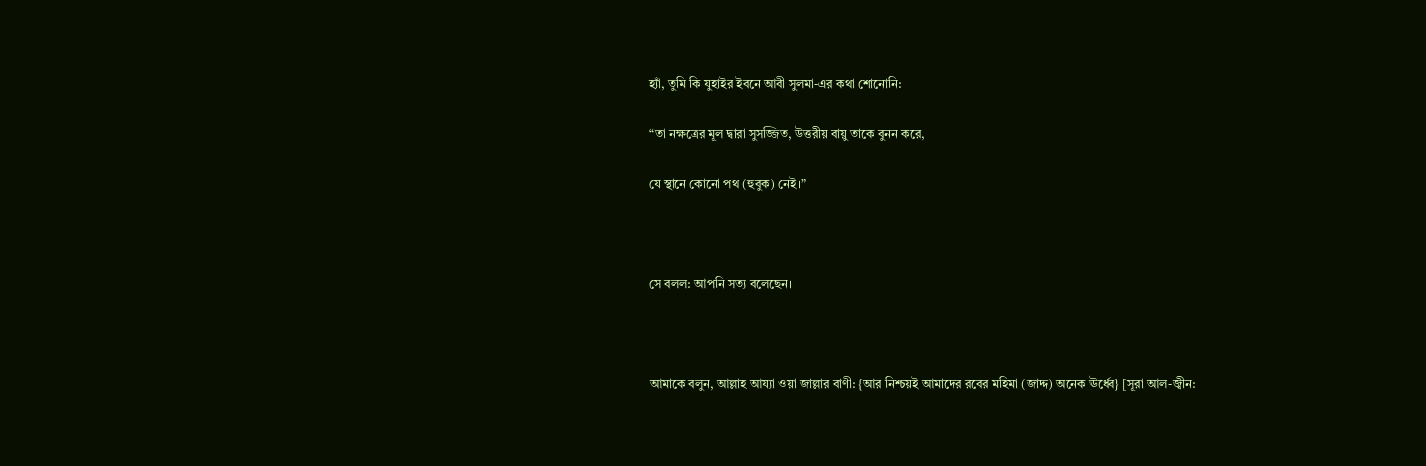হ্যাঁ, তুমি কি যুহাইর ইবনে আবী সুলমা-এর কথা শোনোনি:

“তা নক্ষত্রের মূল দ্বারা সুসজ্জিত, উত্তরীয় বায়ু তাকে বুনন করে,

যে স্থানে কোনো পথ (হুবুক) নেই।”



সে বলল: আপনি সত্য বলেছেন।



আমাকে বলুন, আল্লাহ আয্যা ওয়া জাল্লার বাণী: {আর নিশ্চয়ই আমাদের রবের মহিমা (জাদ্দ) অনেক ঊর্ধ্বে} [সূরা আল-জ্বীন: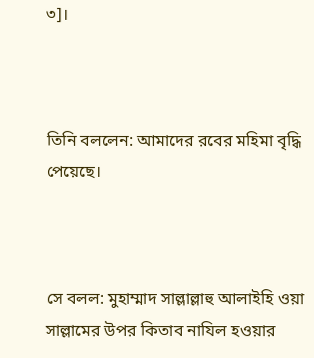৩]।



তিনি বললেন: আমাদের রবের মহিমা বৃদ্ধি পেয়েছে।



সে বলল: মুহাম্মাদ সাল্লাল্লাহু আলাইহি ওয়া সাল্লামের উপর কিতাব নাযিল হওয়ার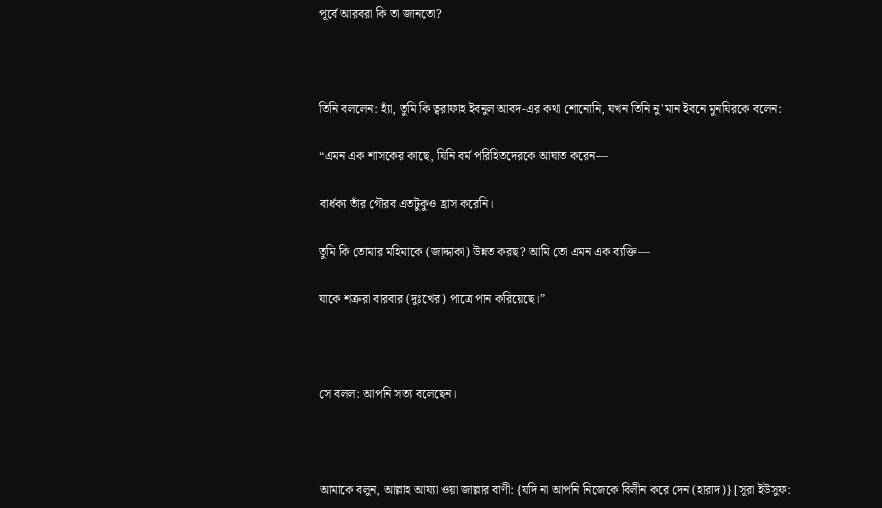পূর্বে আরবরা কি তা জানতো?



তিনি বললেন: হ্যাঁ, তুমি কি ত্বরাফাহ ইবনুল আবদ-এর কথা শোনোনি, যখন তিনি নু'মান ইবনে মুনযিরকে বলেন:

“এমন এক শাসকের কাছে, যিনি বর্ম পরিহিতদেরকে আঘাত করেন—

বার্ধক্য তাঁর গৌরব এতটুকুও হ্রাস করেনি।

তুমি কি তোমার মহিমাকে (জাদ্দাকা) উন্নত করছ? আমি তো এমন এক ব্যক্তি—

যাকে শত্রুরা বারবার (দুঃখের) পাত্রে পান করিয়েছে।”



সে বলল: আপনি সত্য বলেছেন।



আমাকে বলুন, আল্লাহ আয্যা ওয়া জাল্লার বাণী: {যদি না আপনি নিজেকে বিলীন করে দেন (হারাদ)} [সূরা ইউসুফ: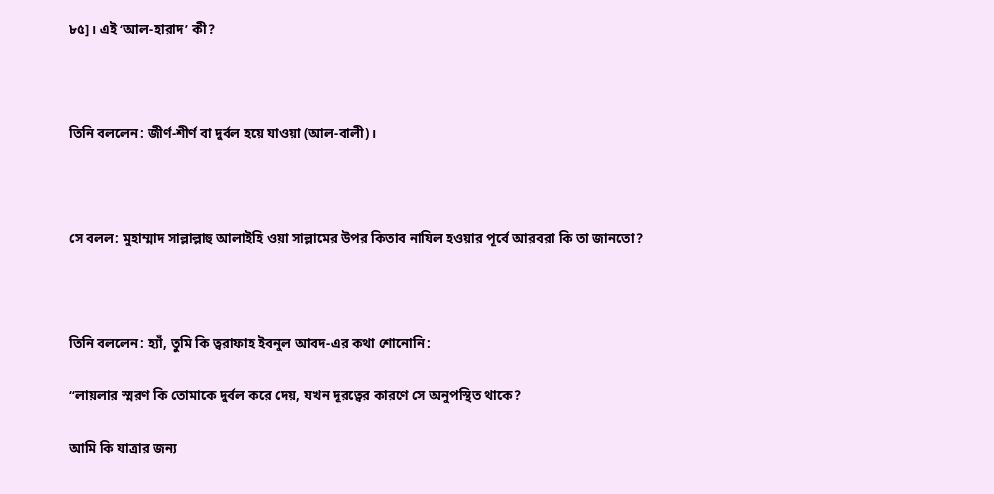৮৫]। এই ‘আল-হারাদ’ কী?



তিনি বললেন: জীর্ণ-শীর্ণ বা দুর্বল হয়ে যাওয়া (আল-বালী)।



সে বলল: মুহাম্মাদ সাল্লাল্লাহু আলাইহি ওয়া সাল্লামের উপর কিতাব নাযিল হওয়ার পূর্বে আরবরা কি তা জানতো?



তিনি বললেন: হ্যাঁ, তুমি কি ত্বরাফাহ ইবনুল আবদ-এর কথা শোনোনি:

“লায়লার স্মরণ কি তোমাকে দুর্বল করে দেয়, যখন দূরত্বের কারণে সে অনুপস্থিত থাকে?

আমি কি যাত্রার জন্য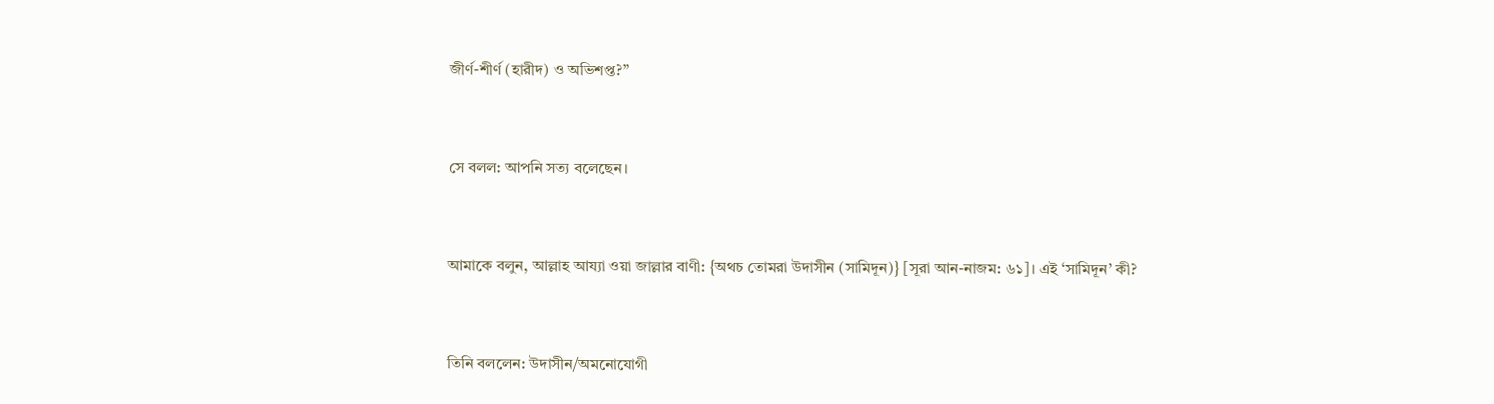জীর্ণ-শীর্ণ (হারীদ) ও অভিশপ্ত?”



সে বলল: আপনি সত্য বলেছেন।



আমাকে বলুন, আল্লাহ আয্যা ওয়া জাল্লার বাণী: {অথচ তোমরা উদাসীন (সামিদূন)} [সূরা আন-নাজম: ৬১]। এই ‘সামিদূন’ কী?



তিনি বললেন: উদাসীন/অমনোযোগী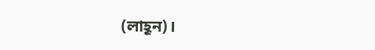(লাহূন)।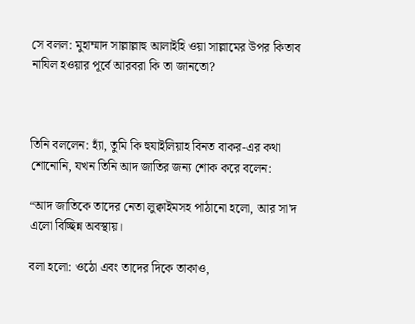সে বলল: মুহাম্মাদ সাল্লাল্লাহু আলাইহি ওয়া সাল্লামের উপর কিতাব নাযিল হওয়ার পূর্বে আরবরা কি তা জানতো?



তিনি বললেন: হ্যাঁ, তুমি কি হুযাইলিয়াহ বিনত বাকর-এর কথা শোনোনি, যখন তিনি আদ জাতির জন্য শোক করে বলেন:

“আদ জাতিকে তাদের নেতা লুক্বাইমসহ পাঠানো হলো, আর সা'দ এলো বিচ্ছিন্ন অবস্থায়।

বলা হলো: ওঠো এবং তাদের দিকে তাকাও,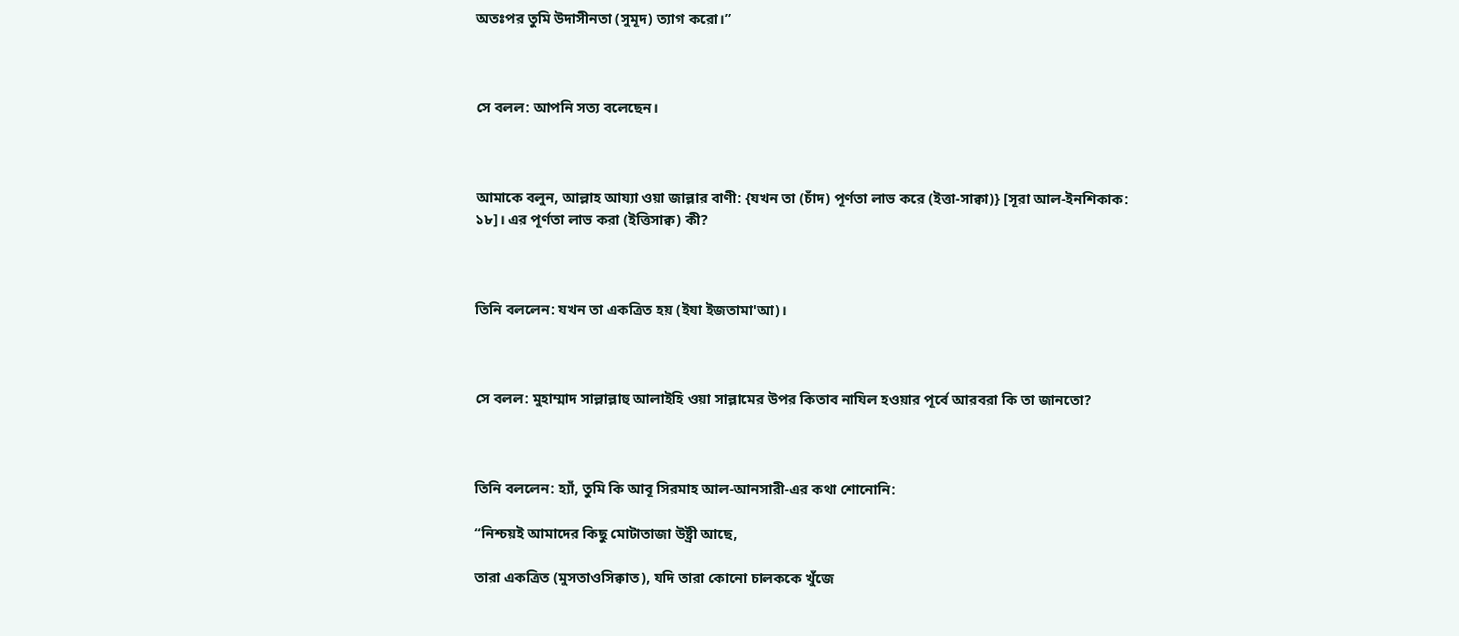অতঃপর তুমি উদাসীনতা (সুমূদ) ত্যাগ করো।”



সে বলল: আপনি সত্য বলেছেন।



আমাকে বলুন, আল্লাহ আয্যা ওয়া জাল্লার বাণী: {যখন তা (চাঁদ) পূর্ণতা লাভ করে (ইত্তা-সাক্বা)} [সূরা আল-ইনশিকাক: ১৮]। এর পূর্ণতা লাভ করা (ইত্তিসাক্ব) কী?



তিনি বললেন: যখন তা একত্রিত হয় (ইযা ইজতামা'আ)।



সে বলল: মুহাম্মাদ সাল্লাল্লাহু আলাইহি ওয়া সাল্লামের উপর কিতাব নাযিল হওয়ার পূর্বে আরবরা কি তা জানতো?



তিনি বললেন: হ্যাঁ, তুমি কি আবূ সিরমাহ আল-আনসারী-এর কথা শোনোনি:

“নিশ্চয়ই আমাদের কিছু মোটাতাজা উষ্ট্রী আছে,

তারা একত্রিত (মুসতাওসিক্বাত), যদি তারা কোনো চালককে খুঁজে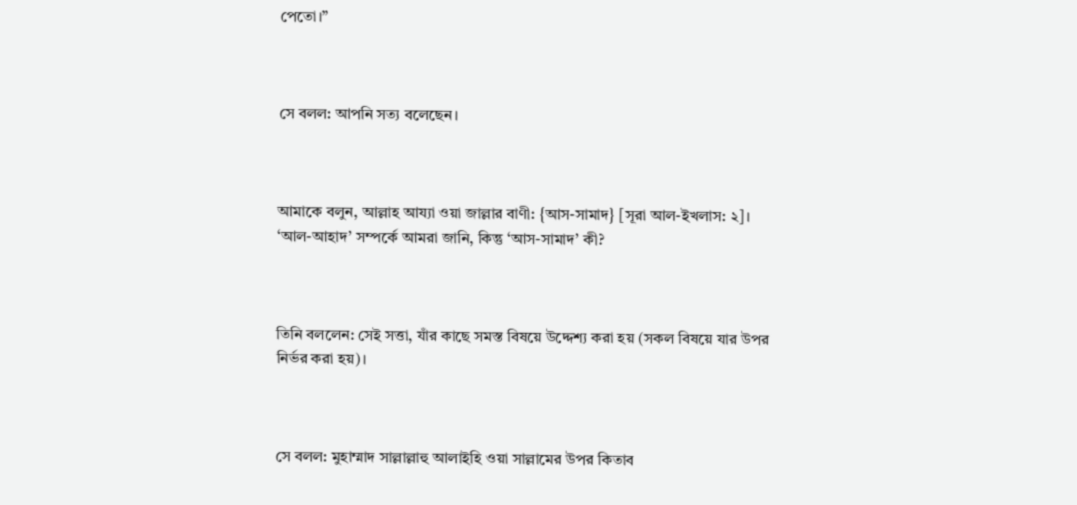পেতো।”



সে বলল: আপনি সত্য বলেছেন।



আমাকে বলুন, আল্লাহ আয্যা ওয়া জাল্লার বাণী: {আস-সামাদ} [সূরা আল-ইখলাস: ২]। ‘আল-আহাদ’ সম্পর্কে আমরা জানি, কিন্তু ‘আস-সামাদ’ কী?



তিনি বললেন: সেই সত্তা, যাঁর কাছে সমস্ত বিষয়ে উদ্দেশ্য করা হয় (সকল বিষয়ে যার উপর নির্ভর করা হয়)।



সে বলল: মুহাম্মাদ সাল্লাল্লাহু আলাইহি ওয়া সাল্লামের উপর কিতাব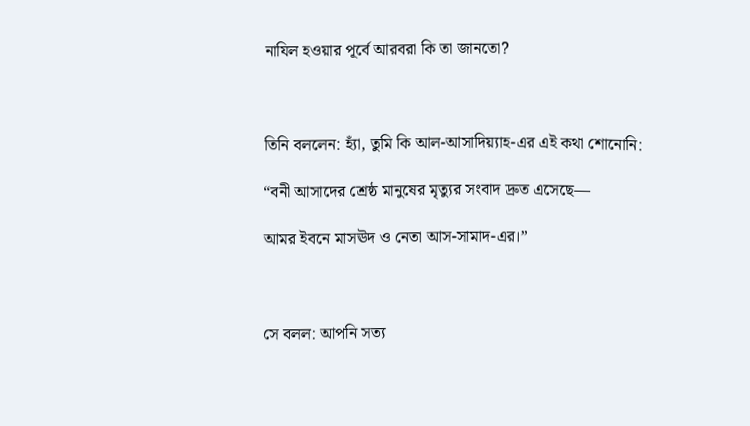নাযিল হওয়ার পূর্বে আরবরা কি তা জানতো?



তিনি বললেন: হ্যাঁ, তুমি কি আল-আসাদিয়্যাহ-এর এই কথা শোনোনি:

“বনী আসাদের শ্রেষ্ঠ মানুষের মৃত্যুর সংবাদ দ্রুত এসেছে—

আমর ইবনে মাসঊদ ও নেতা আস-সামাদ-এর।”



সে বলল: আপনি সত্য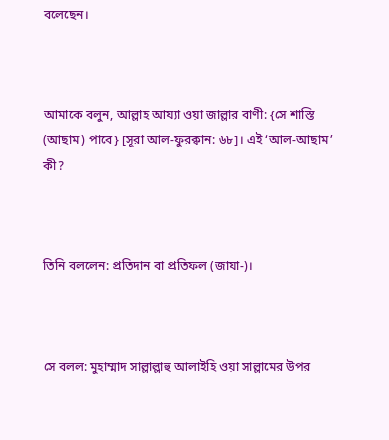বলেছেন।



আমাকে বলুন, আল্লাহ আয্যা ওয়া জাল্লার বাণী: {সে শাস্তি (আছাম) পাবে} [সূরা আল-ফুরক্বান: ৬৮]। এই ‘আল-আছাম’ কী?



তিনি বললেন: প্রতিদান বা প্রতিফল (জাযা-)।



সে বলল: মুহাম্মাদ সাল্লাল্লাহু আলাইহি ওয়া সাল্লামের উপর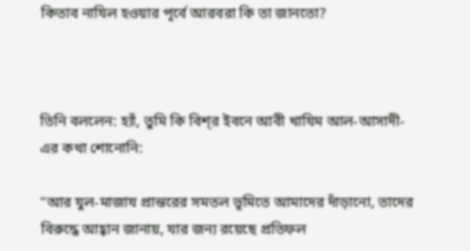কিতাব নাযিল হওয়ার পূর্বে আরবরা কি তা জানতো?



তিনি বললেন: হ্যাঁ, তুমি কি বিশ্‌র ইবনে আবী খাযিম আল-আসাদী-এর কথা শোনোনি:

“আর যুল-মাজায প্রান্তরের সমতল ভূমিতে আমাদের দাঁড়ানো, তাদের বিরুদ্ধে আহ্বান জানায়, যার জন্য রয়েছে প্রতিফল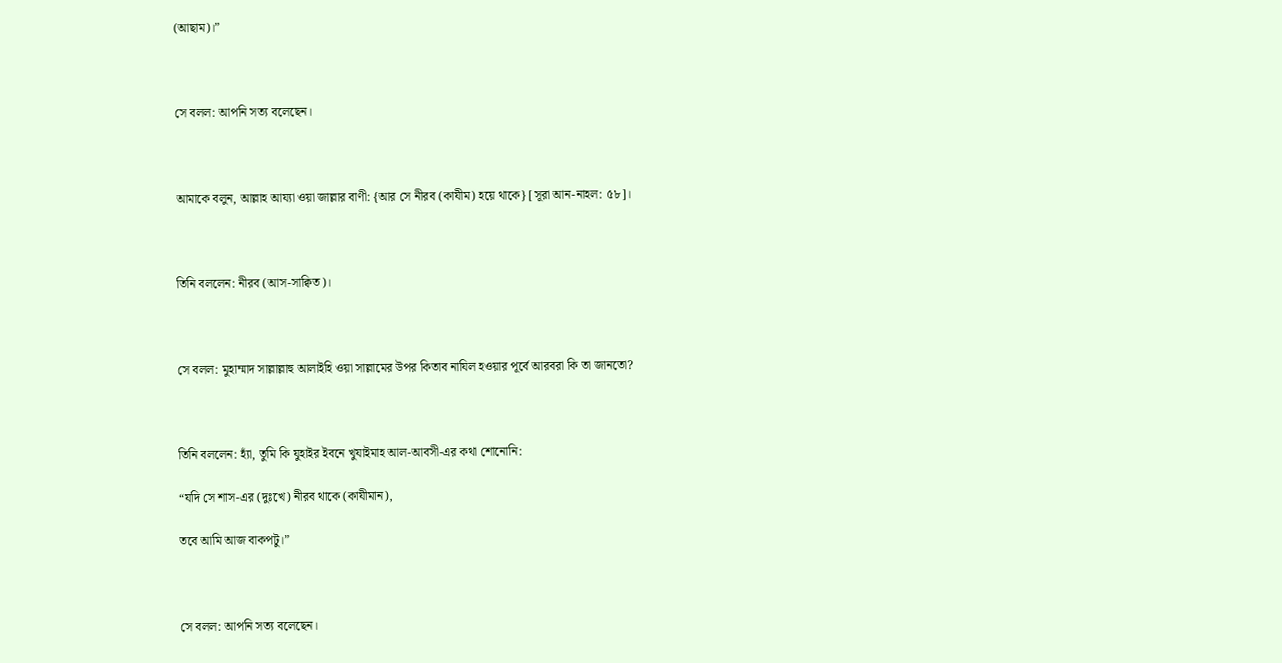(আছাম)।”



সে বলল: আপনি সত্য বলেছেন।



আমাকে বলুন, আল্লাহ আয্যা ওয়া জাল্লার বাণী: {আর সে নীরব (কাযীম) হয়ে থাকে} [সূরা আন-নাহল: ৫৮]।



তিনি বললেন: নীরব (আস-সাক্বিত)।



সে বলল: মুহাম্মাদ সাল্লাল্লাহু আলাইহি ওয়া সাল্লামের উপর কিতাব নাযিল হওয়ার পূর্বে আরবরা কি তা জানতো?



তিনি বললেন: হ্যাঁ, তুমি কি যুহাইর ইবনে খুযাইমাহ আল-আবসী-এর কথা শোনোনি:

“যদি সে শাস-এর (দুঃখে) নীরব থাকে (কাযীমান),

তবে আমি আজ বাকপটু।”



সে বলল: আপনি সত্য বলেছেন।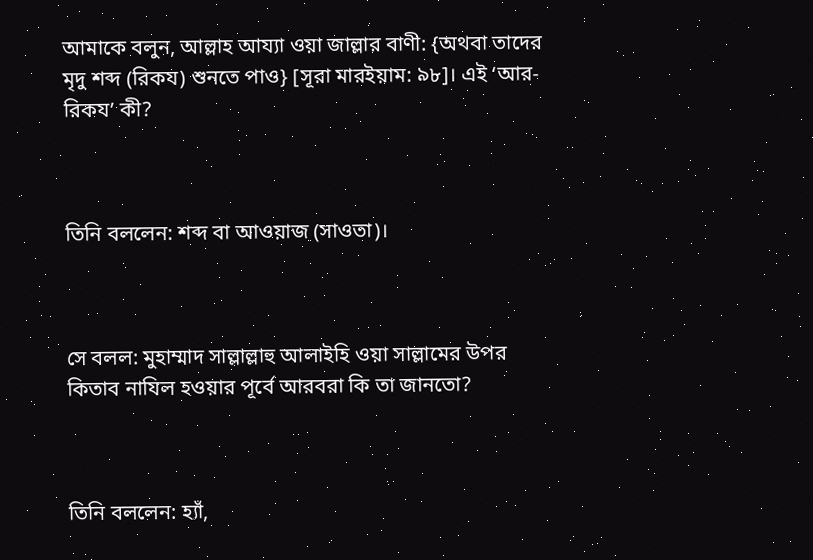আমাকে বলুন, আল্লাহ আয্যা ওয়া জাল্লার বাণী: {অথবা তাদের মৃদু শব্দ (রিকয) শুনতে পাও} [সূরা মারইয়াম: ৯৮]। এই ‘আর-রিকয’ কী?



তিনি বললেন: শব্দ বা আওয়াজ (সাওতা)।



সে বলল: মুহাম্মাদ সাল্লাল্লাহু আলাইহি ওয়া সাল্লামের উপর কিতাব নাযিল হওয়ার পূর্বে আরবরা কি তা জানতো?



তিনি বললেন: হ্যাঁ,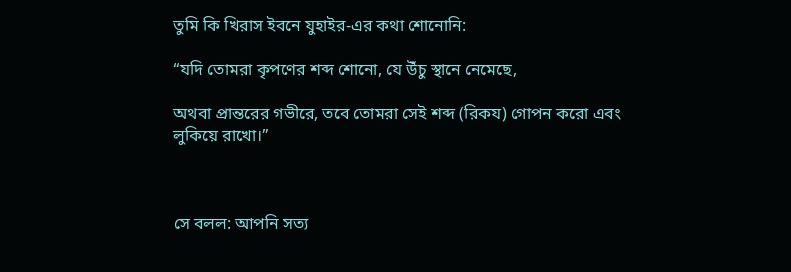তুমি কি খিরাস ইবনে যুহাইর-এর কথা শোনোনি:

“যদি তোমরা কৃপণের শব্দ শোনো, যে উঁচু স্থানে নেমেছে,

অথবা প্রান্তরের গভীরে, তবে তোমরা সেই শব্দ (রিকয) গোপন করো এবং লুকিয়ে রাখো।”



সে বলল: আপনি সত্য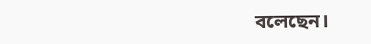বলেছেন।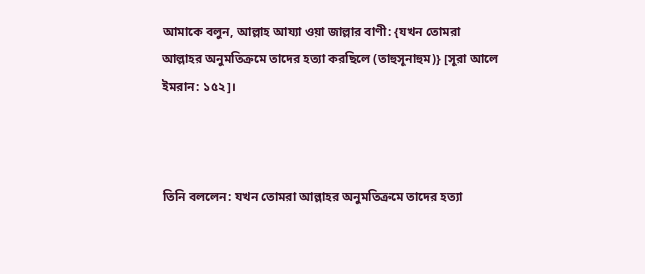আমাকে বলুন, আল্লাহ আয্যা ওয়া জাল্লার বাণী: {যখন তোমরা আল্লাহর অনুমতিক্রমে তাদের হত্যা করছিলে (তাহুসূনাহুম)} [সূরা আলে ইমরান: ১৫২]।



তিনি বললেন: যখন তোমরা আল্লাহর অনুমতিক্রমে তাদের হত্যা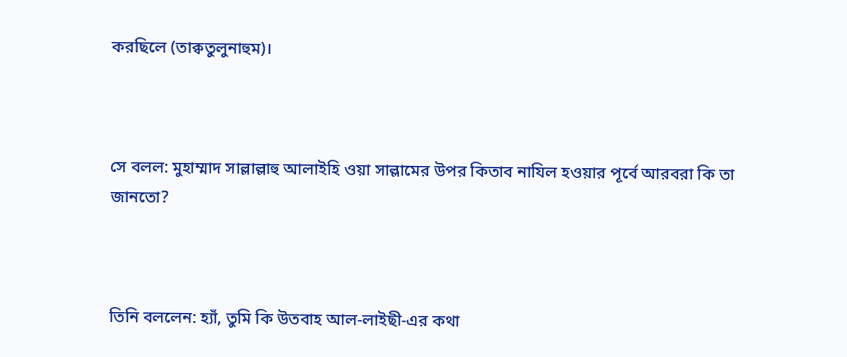করছিলে (তাক্বতুলুনাহুম)।



সে বলল: মুহাম্মাদ সাল্লাল্লাহু আলাইহি ওয়া সাল্লামের উপর কিতাব নাযিল হওয়ার পূর্বে আরবরা কি তা জানতো?



তিনি বললেন: হ্যাঁ, তুমি কি উতবাহ আল-লাইছী-এর কথা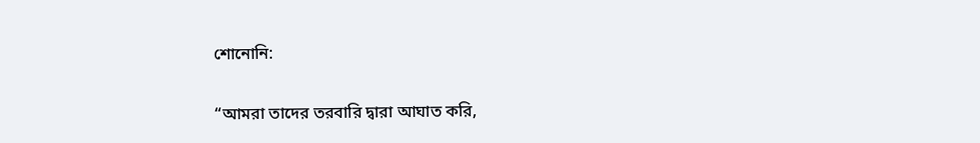শোনোনি:

“আমরা তাদের তরবারি দ্বারা আঘাত করি,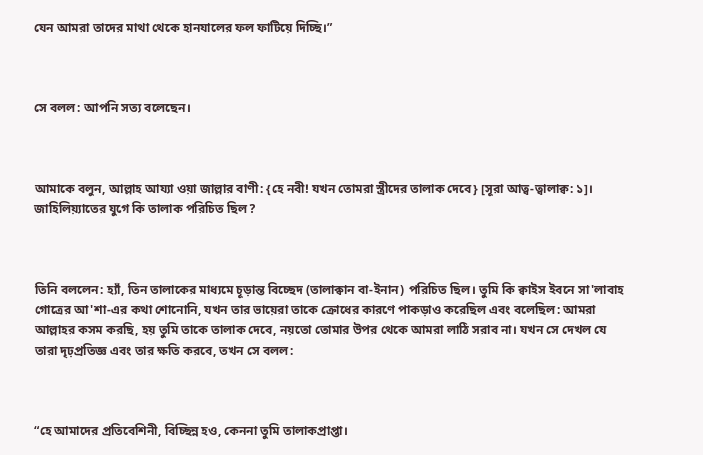যেন আমরা তাদের মাথা থেকে হানযালের ফল ফাটিয়ে দিচ্ছি।”



সে বলল: আপনি সত্য বলেছেন।



আমাকে বলুন, আল্লাহ আয্যা ওয়া জাল্লার বাণী: {হে নবী! যখন তোমরা স্ত্রীদের তালাক দেবে} [সূরা আত্ব-ত্বালাক্ব: ১]। জাহিলিয়্যাতের যুগে কি তালাক পরিচিত ছিল?



তিনি বললেন: হ্যাঁ, তিন তালাকের মাধ্যমে চূড়ান্ত বিচ্ছেদ (তালাক্বান বা-ইনান) পরিচিত ছিল। তুমি কি ক্বাইস ইবনে সা'লাবাহ গোত্রের আ'শা-এর কথা শোনোনি, যখন তার ভায়েরা তাকে ক্রোধের কারণে পাকড়াও করেছিল এবং বলেছিল: আমরা আল্লাহর কসম করছি, হয় তুমি তাকে তালাক দেবে, নয়তো তোমার উপর থেকে আমরা লাঠি সরাব না। যখন সে দেখল যে তারা দৃঢ়প্রতিজ্ঞ এবং তার ক্ষতি করবে, তখন সে বলল:



“হে আমাদের প্রতিবেশিনী, বিচ্ছিন্ন হও, কেননা তুমি তালাকপ্রাপ্তা।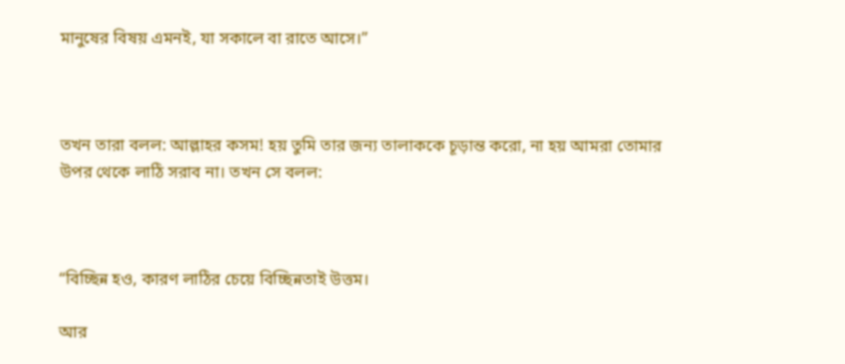মানুষের বিষয় এমনই, যা সকালে বা রাতে আসে।”



তখন তারা বলল: আল্লাহর কসম! হয় তুমি তার জন্য তালাককে চূড়ান্ত করো, না হয় আমরা তোমার উপর থেকে লাঠি সরাব না। তখন সে বলল:



“বিচ্ছিন্ন হও, কারণ লাঠির চেয়ে বিচ্ছিন্নতাই উত্তম।

আর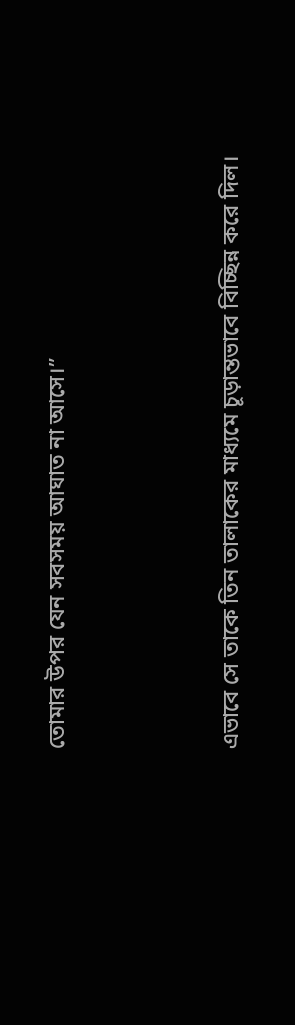তোমার উপর যেন সবসময় আঘাত না আসে।”



এভাবে সে তাকে তিন তালাকের মাধ্যমে চূড়ান্তভাবে বিচ্ছিন্ন করে দিল।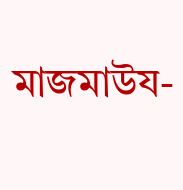মাজমাউয-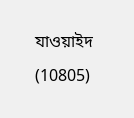যাওয়াইদ (10805)